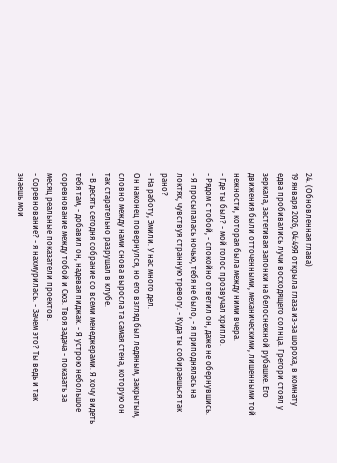24. (Обновленная глава)
19 января 2026, 04:49Я открыла глаза из-за шороха, в комнату едва пробивались лучи восходящего солнца. Грегори стоял у зеркала, застегивая запонки на белоснежной рубашке. Его движения были отточенными, механическими, лишенными той нежности, которая была между ними вчера.
- Где ты был? - мой голос прозвучал хрипло.
- Рядом с тобой, - спокойно ответил он, даже не обернувшись.
- Я просыпалась ночью, тебя не было, - я приподнялась на локтях, чувствуя странную тревогу. - Куда ты собираешься так рано?
- На работу, Эмили. У нас много дел.
Он наконец повернулся, но его взгляд был ледяным, закрытым, словно между нами снова выросла та самая стена, которую он так старательно разрушал в клубе.
- В десять сегодня собрание со всеми менеджерами. Я хочу видеть тебя там, - добавил он, надевая пиджак. - Я устрою небольшое соревнование между тобой и Сюз. Твоя задача - показать за месяц реальные показатели проектов.
- Соревнование? - я нахмурилась. - Зачем это? Ты ведь и так знаешь мои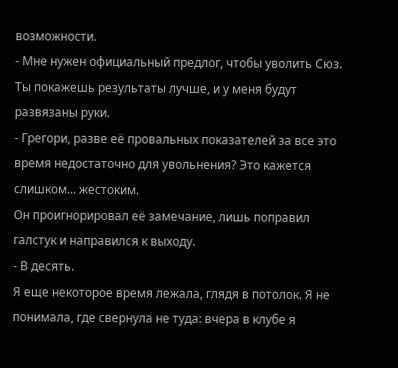возможности.
- Мне нужен официальный предлог, чтобы уволить Сюз. Ты покажешь результаты лучше, и у меня будут развязаны руки.
- Грегори, разве её провальных показателей за все это время недостаточно для увольнения? Это кажется слишком... жестоким.
Он проигнорировал её замечание, лишь поправил галстук и направился к выходу.
- В десять.
Я еще некоторое время лежала, глядя в потолок. Я не понимала, где свернула не туда: вчера в клубе я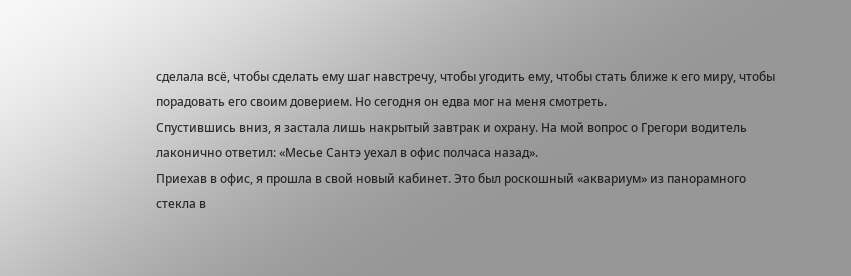сделала всё, чтобы сделать ему шаг навстречу, чтобы угодить ему, чтобы стать ближе к его миру, чтобы порадовать его своим доверием. Но сегодня он едва мог на меня смотреть.
Спустившись вниз, я застала лишь накрытый завтрак и охрану. На мой вопрос о Грегори водитель лаконично ответил: «Месье Сантэ уехал в офис полчаса назад».
Приехав в офис, я прошла в свой новый кабинет. Это был роскошный «аквариум» из панорамного стекла в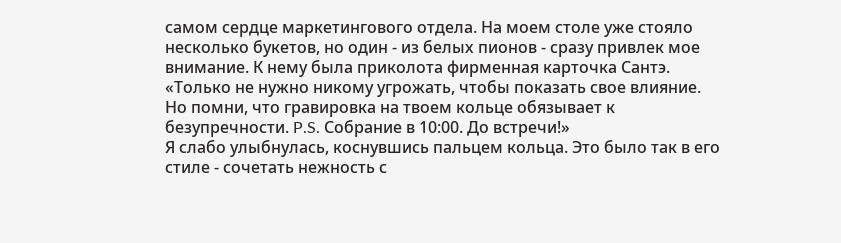самом сердце маркетингового отдела. На моем столе уже стояло несколько букетов, но один - из белых пионов - сразу привлек мое внимание. К нему была приколота фирменная карточка Сантэ.
«Только не нужно никому угрожать, чтобы показать свое влияние. Но помни, что гравировка на твоем кольце обязывает к безупречности. P.S. Собрание в 10:00. До встречи!»
Я слабо улыбнулась, коснувшись пальцем кольца. Это было так в его стиле - сочетать нежность с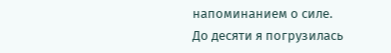напоминанием о силе.
До десяти я погрузилась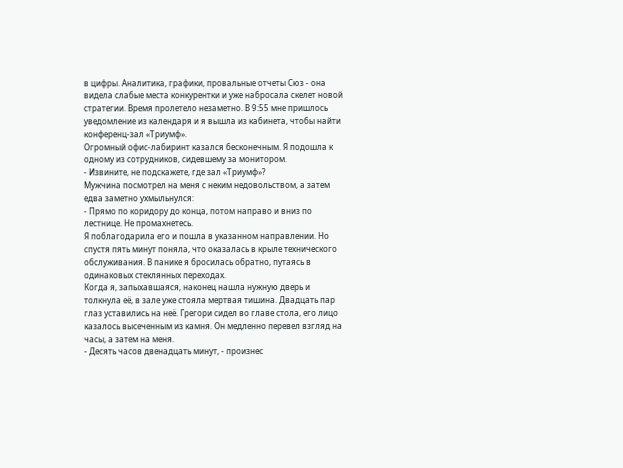в цифры. Аналитика, графики, провальные отчеты Сюз - она видела слабые места конкурентки и уже набросала скелет новой стратегии. Время пролетело незаметно. В 9:55 мне пришлось уведомление из календаря и я вышла из кабинета, чтобы найти конференц-зал «Триумф».
Огромный офис-лабиринт казался бесконечным. Я подошла к одному из сотрудников, сидевшему за монитором.
- Извините, не подскажете, где зал «Триумф»?
Мужчина посмотрел на меня с неким недовольством, а затем едва заметно ухмыльнулся:
- Прямо по коридору до конца, потом направо и вниз по лестнице. Не промахнетесь.
Я поблагодарила его и пошла в указанном направлении. Но спустя пять минут поняла, что оказалась в крыле технического обслуживания. В панике я бросилась обратно, путаясь в одинаковых стеклянных переходах.
Когда я, запыхавшаяся, наконец нашла нужную дверь и толкнула её, в зале уже стояла мертвая тишина. Двадцать пар глаз уставились на неё. Грегори сидел во главе стола, его лицо казалось высеченным из камня. Он медленно перевел взгляд на часы, а затем на меня.
- Десять часов двенадцать минут, - произнес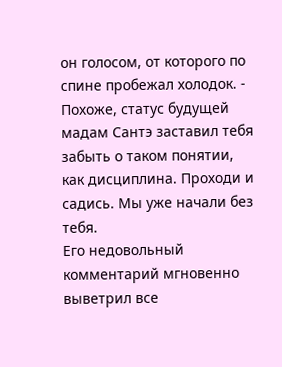он голосом, от которого по спине пробежал холодок. - Похоже, статус будущей мадам Сантэ заставил тебя забыть о таком понятии, как дисциплина. Проходи и садись. Мы уже начали без тебя.
Его недовольный комментарий мгновенно выветрил все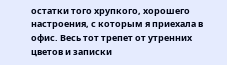остатки того хрупкого, хорошего настроения, с которым я приехала в офис. Весь тот трепет от утренних цветов и записки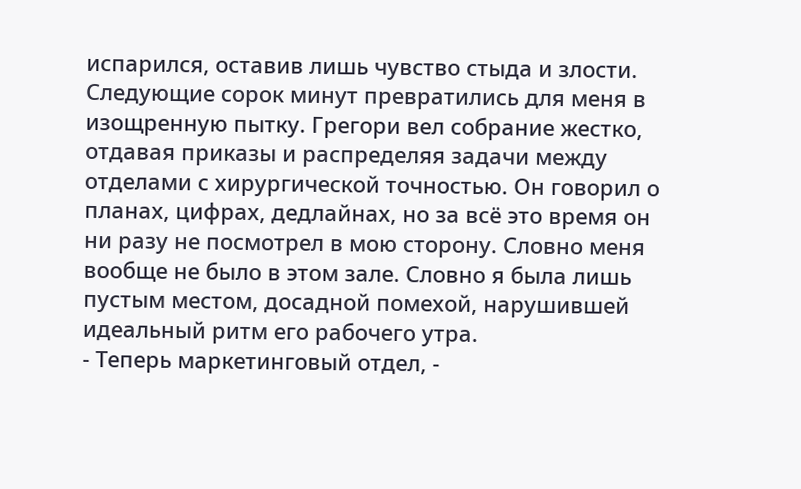испарился, оставив лишь чувство стыда и злости.
Следующие сорок минут превратились для меня в изощренную пытку. Грегори вел собрание жестко, отдавая приказы и распределяя задачи между отделами с хирургической точностью. Он говорил о планах, цифрах, дедлайнах, но за всё это время он ни разу не посмотрел в мою сторону. Словно меня вообще не было в этом зале. Словно я была лишь пустым местом, досадной помехой, нарушившей идеальный ритм его рабочего утра.
- Теперь маркетинговый отдел, -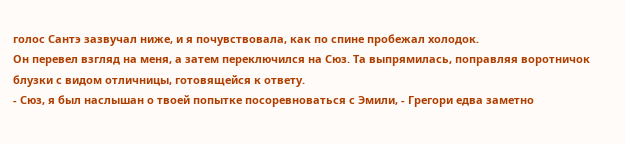голос Сантэ зазвучал ниже, и я почувствовала, как по спине пробежал холодок.
Он перевел взгляд на меня, а затем переключился на Сюз. Та выпрямилась, поправляя воротничок блузки с видом отличницы, готовящейся к ответу.
- Сюз, я был наслышан о твоей попытке посоревноваться с Эмили, - Грегори едва заметно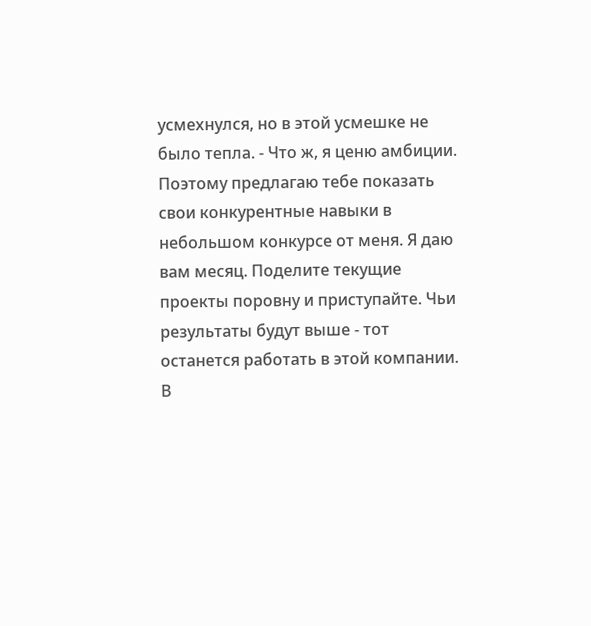усмехнулся, но в этой усмешке не было тепла. - Что ж, я ценю амбиции. Поэтому предлагаю тебе показать свои конкурентные навыки в небольшом конкурсе от меня. Я даю вам месяц. Поделите текущие проекты поровну и приступайте. Чьи результаты будут выше - тот останется работать в этой компании.
В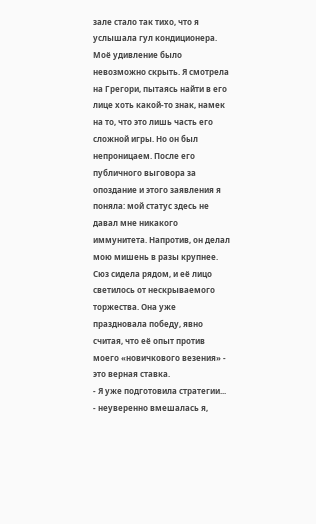зале стало так тихо, что я услышала гул кондиционера. Моё удивление было невозможно скрыть. Я смотрела на Грегори, пытаясь найти в его лице хоть какой-то знак, намек на то, что это лишь часть его сложной игры. Но он был непроницаем. После его публичного выговора за опоздание и этого заявления я поняла: мой статус здесь не давал мне никакого иммунитета. Напротив, он делал мою мишень в разы крупнее.
Сюз сидела рядом, и её лицо светилось от нескрываемого торжества. Она уже праздновала победу, явно считая, что её опыт против моего «новичкового везения» - это верная ставка.
- Я уже подготовила стратегии... - неуверенно вмешалась я,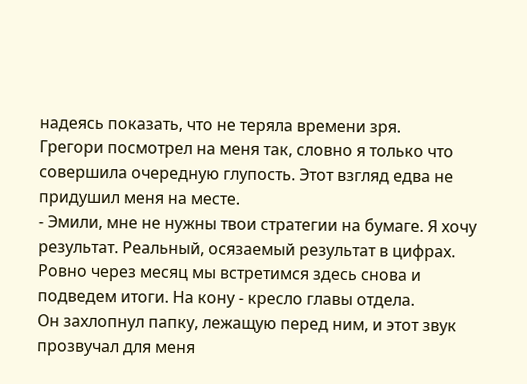надеясь показать, что не теряла времени зря.
Грегори посмотрел на меня так, словно я только что совершила очередную глупость. Этот взгляд едва не придушил меня на месте.
- Эмили, мне не нужны твои стратегии на бумаге. Я хочу результат. Реальный, осязаемый результат в цифрах. Ровно через месяц мы встретимся здесь снова и подведем итоги. На кону - кресло главы отдела.
Он захлопнул папку, лежащую перед ним, и этот звук прозвучал для меня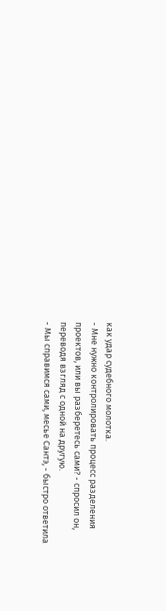как удар судебного молотка.
- Мне нужно контролировать процесс разделения проектов, или вы разберетесь сами? - спросил он, переводя взгляд с одной на другую.
- Мы справимся сами, месье Сантэ, - быстро ответила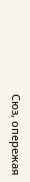Сюз, опережая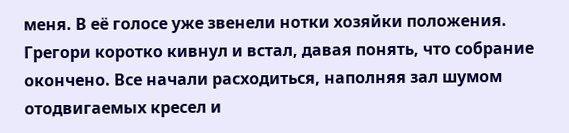меня. В её голосе уже звенели нотки хозяйки положения.
Грегори коротко кивнул и встал, давая понять, что собрание окончено. Все начали расходиться, наполняя зал шумом отодвигаемых кресел и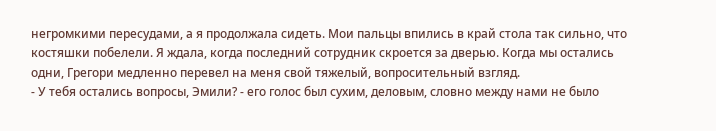негромкими пересудами, а я продолжала сидеть. Мои пальцы впились в край стола так сильно, что костяшки побелели. Я ждала, когда последний сотрудник скроется за дверью. Когда мы остались одни, Грегори медленно перевел на меня свой тяжелый, вопросительный взгляд.
- У тебя остались вопросы, Эмили? - его голос был сухим, деловым, словно между нами не было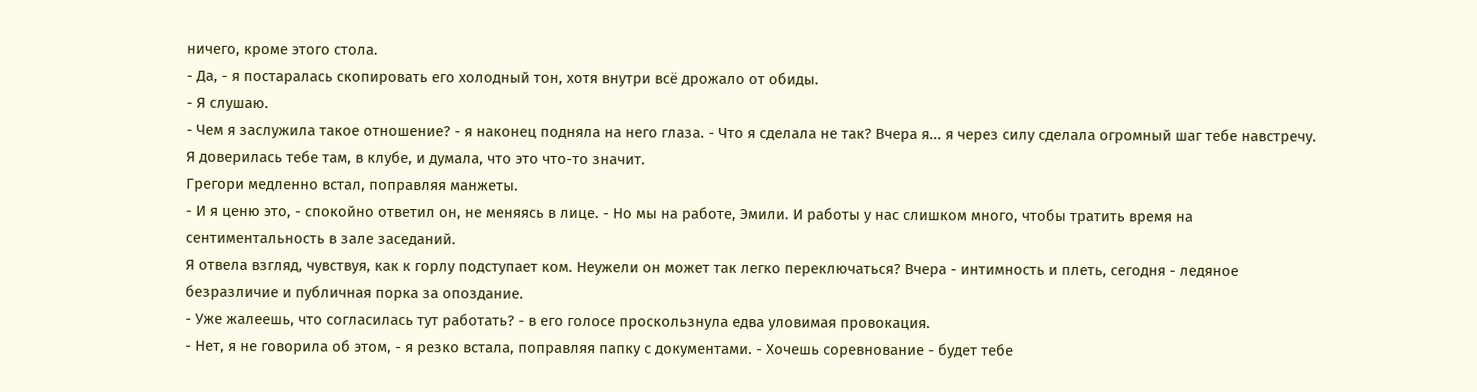ничего, кроме этого стола.
- Да, - я постаралась скопировать его холодный тон, хотя внутри всё дрожало от обиды.
- Я слушаю.
- Чем я заслужила такое отношение? - я наконец подняла на него глаза. - Что я сделала не так? Вчера я... я через силу сделала огромный шаг тебе навстречу. Я доверилась тебе там, в клубе, и думала, что это что-то значит.
Грегори медленно встал, поправляя манжеты.
- И я ценю это, - спокойно ответил он, не меняясь в лице. - Но мы на работе, Эмили. И работы у нас слишком много, чтобы тратить время на сентиментальность в зале заседаний.
Я отвела взгляд, чувствуя, как к горлу подступает ком. Неужели он может так легко переключаться? Вчера - интимность и плеть, сегодня - ледяное безразличие и публичная порка за опоздание.
- Уже жалеешь, что согласилась тут работать? - в его голосе проскользнула едва уловимая провокация.
- Нет, я не говорила об этом, - я резко встала, поправляя папку с документами. - Хочешь соревнование - будет тебе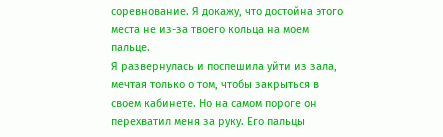соревнование. Я докажу, что достойна этого места не из-за твоего кольца на моем пальце.
Я развернулась и поспешила уйти из зала, мечтая только о том, чтобы закрыться в своем кабинете. Но на самом пороге он перехватил меня за руку. Его пальцы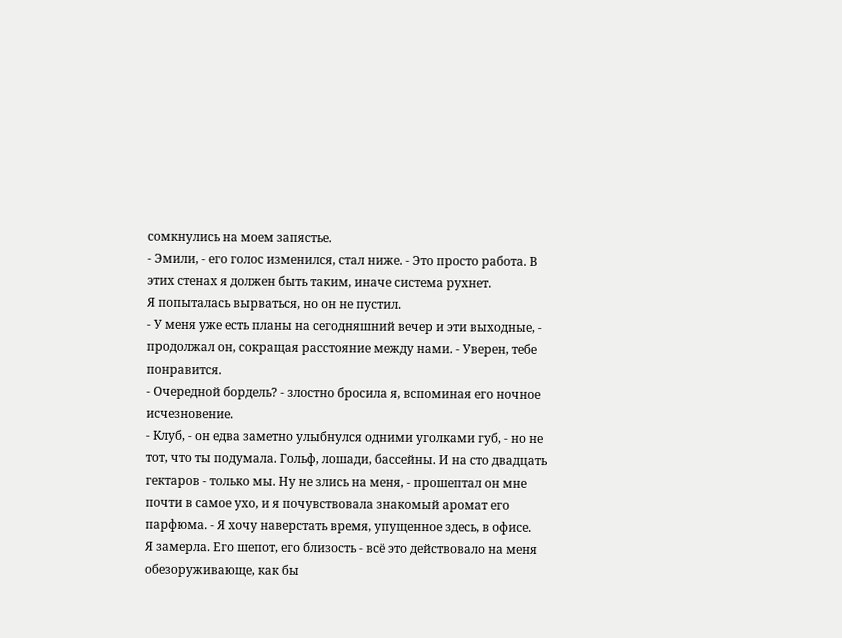сомкнулись на моем запястье.
- Эмили, - его голос изменился, стал ниже. - Это просто работа. В этих стенах я должен быть таким, иначе система рухнет.
Я попыталась вырваться, но он не пустил.
- У меня уже есть планы на сегодняшний вечер и эти выходные, - продолжал он, сокращая расстояние между нами. - Уверен, тебе понравится.
- Очередной бордель? - злостно бросила я, вспоминая его ночное исчезновение.
- Клуб, - он едва заметно улыбнулся одними уголками губ, - но не тот, что ты подумала. Гольф, лошади, бассейны. И на сто двадцать гектаров - только мы. Ну не злись на меня, - прошептал он мне почти в самое ухо, и я почувствовала знакомый аромат его парфюма. - Я хочу наверстать время, упущенное здесь, в офисе.
Я замерла. Его шепот, его близость - всё это действовало на меня обезоруживающе, как бы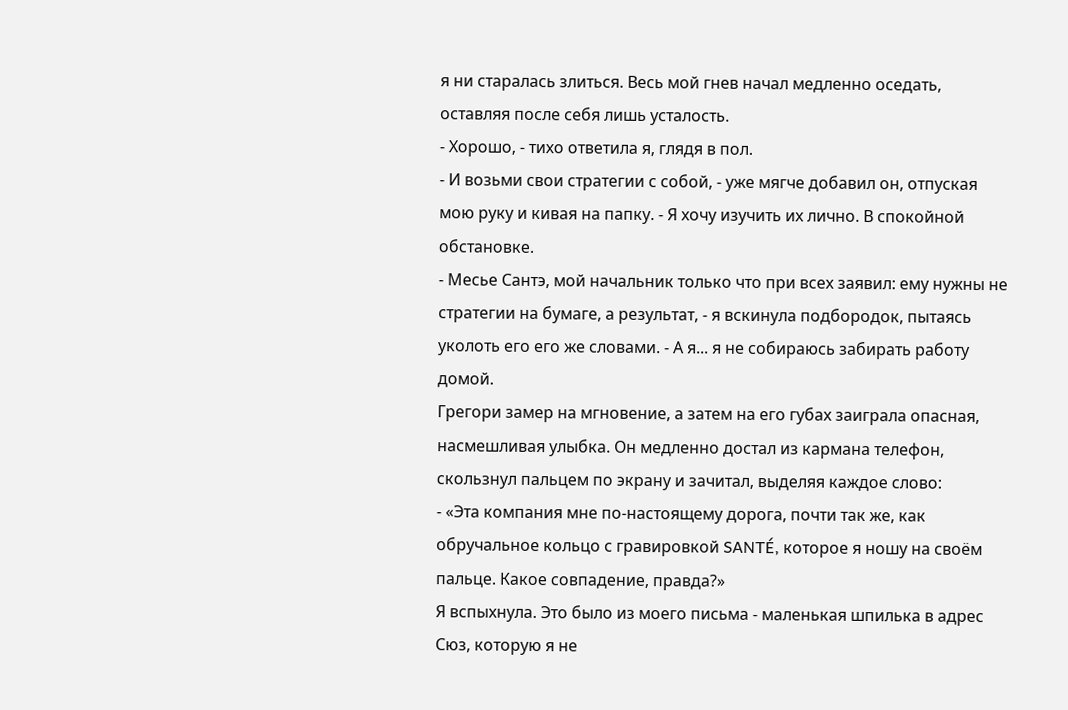я ни старалась злиться. Весь мой гнев начал медленно оседать, оставляя после себя лишь усталость.
- Хорошо, - тихо ответила я, глядя в пол.
- И возьми свои стратегии с собой, - уже мягче добавил он, отпуская мою руку и кивая на папку. - Я хочу изучить их лично. В спокойной обстановке.
- Месье Сантэ, мой начальник только что при всех заявил: ему нужны не стратегии на бумаге, а результат, - я вскинула подбородок, пытаясь уколоть его его же словами. - А я... я не собираюсь забирать работу домой.
Грегори замер на мгновение, а затем на его губах заиграла опасная, насмешливая улыбка. Он медленно достал из кармана телефон, скользнул пальцем по экрану и зачитал, выделяя каждое слово:
- «Эта компания мне по-настоящему дорога, почти так же, как обручальное кольцо с гравировкой SANTÉ, которое я ношу на своём пальце. Какое совпадение, правда?»
Я вспыхнула. Это было из моего письма - маленькая шпилька в адрес Сюз, которую я не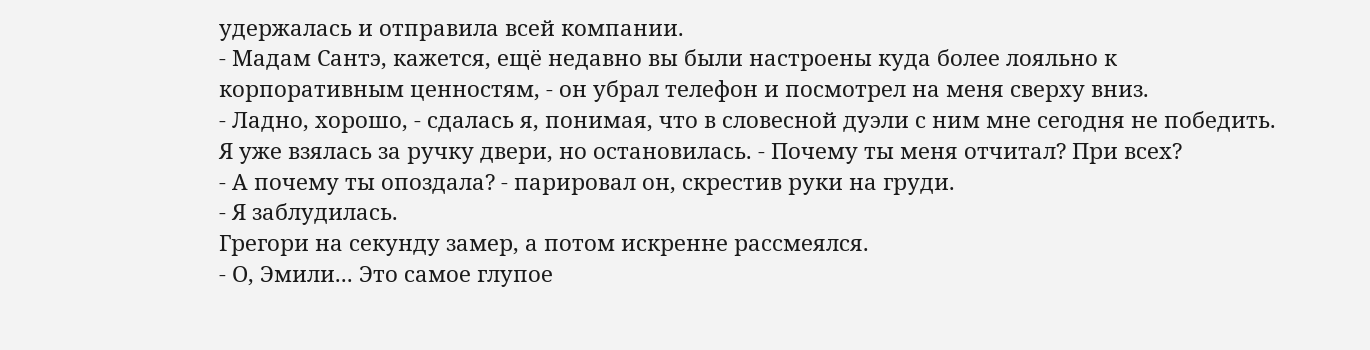удержалась и отправила всей компании.
- Мадам Сантэ, кажется, ещё недавно вы были настроены куда более лояльно к корпоративным ценностям, - он убрал телефон и посмотрел на меня сверху вниз.
- Ладно, хорошо, - сдалась я, понимая, что в словесной дуэли с ним мне сегодня не победить. Я уже взялась за ручку двери, но остановилась. - Почему ты меня отчитал? При всех?
- А почему ты опоздала? - парировал он, скрестив руки на груди.
- Я заблудилась.
Грегори на секунду замер, а потом искренне рассмеялся.
- О, Эмили... Это самое глупое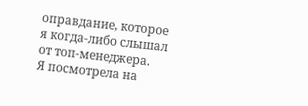оправдание, которое я когда-либо слышал от топ-менеджера.
Я посмотрела на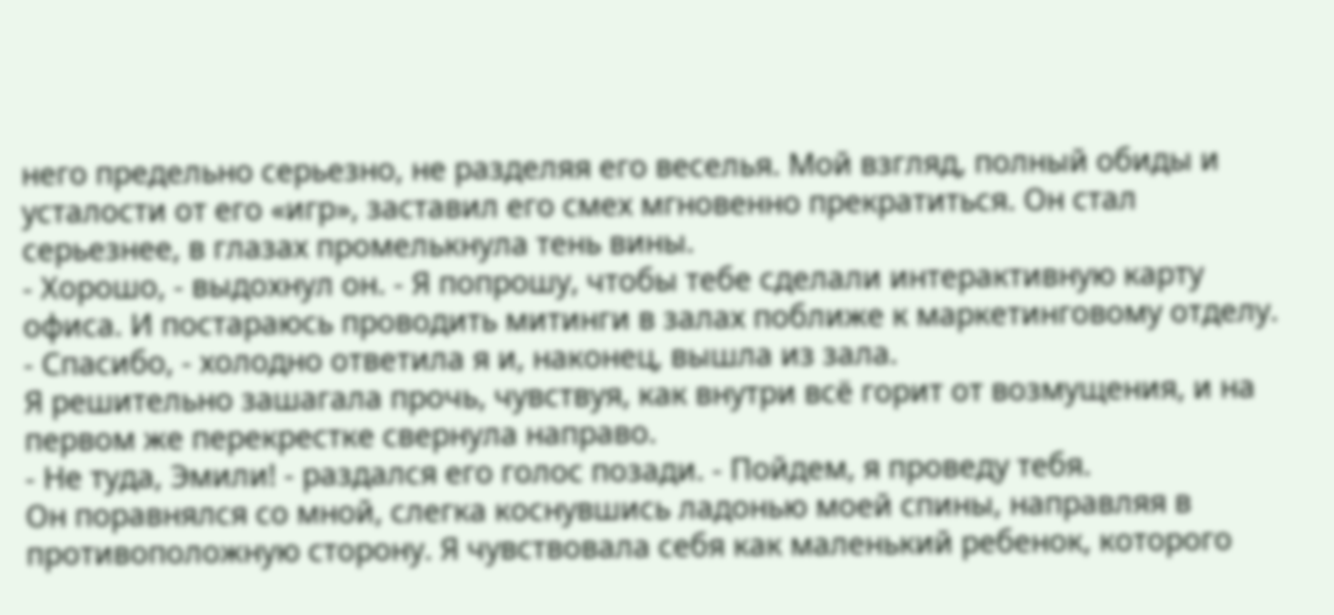него предельно серьезно, не разделяя его веселья. Мой взгляд, полный обиды и усталости от его «игр», заставил его смех мгновенно прекратиться. Он стал серьезнее, в глазах промелькнула тень вины.
- Хорошо, - выдохнул он. - Я попрошу, чтобы тебе сделали интерактивную карту офиса. И постараюсь проводить митинги в залах поближе к маркетинговому отделу.
- Спасибо, - холодно ответила я и, наконец, вышла из зала.
Я решительно зашагала прочь, чувствуя, как внутри всё горит от возмущения, и на первом же перекрестке свернула направо.
- Не туда, Эмили! - раздался его голос позади. - Пойдем, я проведу тебя.
Он поравнялся со мной, слегка коснувшись ладонью моей спины, направляя в противоположную сторону. Я чувствовала себя как маленький ребенок, которого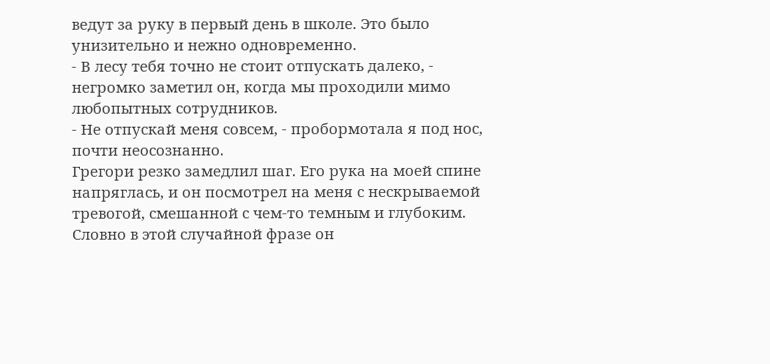ведут за руку в первый день в школе. Это было унизительно и нежно одновременно.
- В лесу тебя точно не стоит отпускать далеко, - негромко заметил он, когда мы проходили мимо любопытных сотрудников.
- Не отпускай меня совсем, - пробормотала я под нос, почти неосознанно.
Грегори резко замедлил шаг. Его рука на моей спине напряглась, и он посмотрел на меня с нескрываемой тревогой, смешанной с чем-то темным и глубоким. Словно в этой случайной фразе он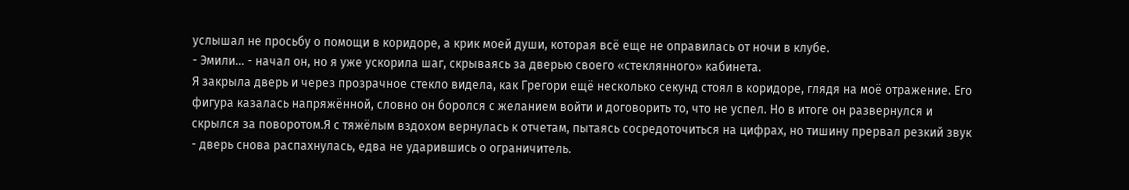услышал не просьбу о помощи в коридоре, а крик моей души, которая всё еще не оправилась от ночи в клубе.
- Эмили... - начал он, но я уже ускорила шаг, скрываясь за дверью своего «стеклянного» кабинета.
Я закрыла дверь и через прозрачное стекло видела, как Грегори ещё несколько секунд стоял в коридоре, глядя на моё отражение. Его фигура казалась напряжённой, словно он боролся с желанием войти и договорить то, что не успел. Но в итоге он развернулся и скрылся за поворотом.Я с тяжёлым вздохом вернулась к отчетам, пытаясь сосредоточиться на цифрах, но тишину прервал резкий звук - дверь снова распахнулась, едва не ударившись о ограничитель.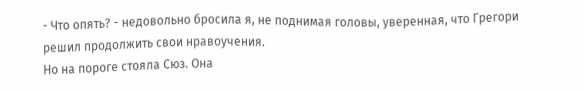- Что опять? - недовольно бросила я, не поднимая головы, уверенная, что Грегори решил продолжить свои нравоучения.
Но на пороге стояла Сюз. Она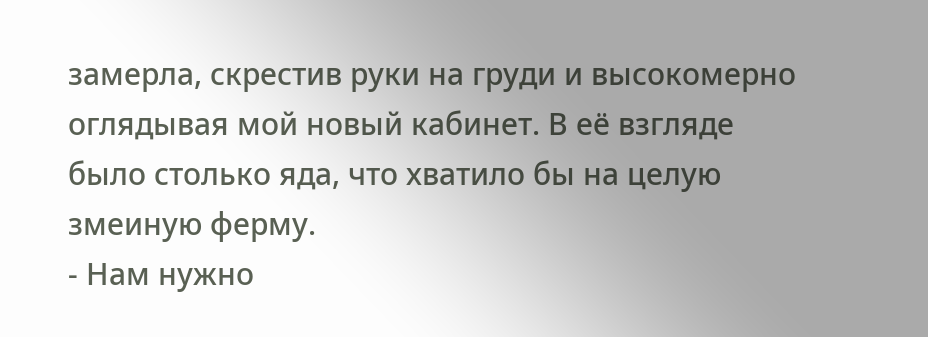замерла, скрестив руки на груди и высокомерно оглядывая мой новый кабинет. В её взгляде было столько яда, что хватило бы на целую змеиную ферму.
- Нам нужно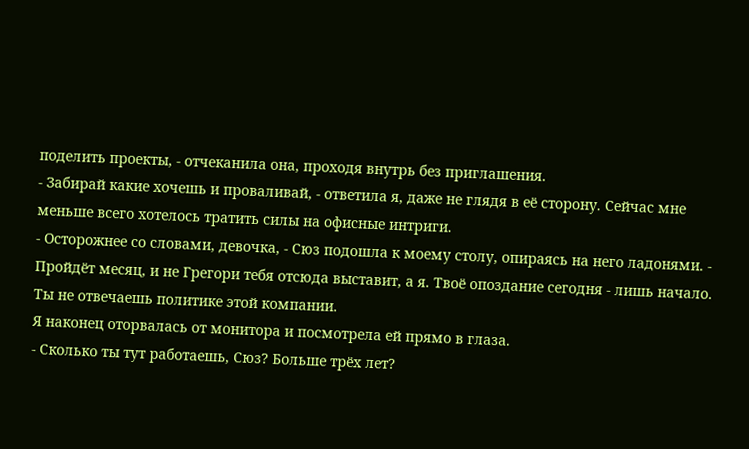поделить проекты, - отчеканила она, проходя внутрь без приглашения.
- Забирай какие хочешь и проваливай, - ответила я, даже не глядя в её сторону. Сейчас мне меньше всего хотелось тратить силы на офисные интриги.
- Осторожнее со словами, девочка, - Сюз подошла к моему столу, опираясь на него ладонями. - Пройдёт месяц, и не Грегори тебя отсюда выставит, а я. Твоё опоздание сегодня - лишь начало. Ты не отвечаешь политике этой компании.
Я наконец оторвалась от монитора и посмотрела ей прямо в глаза.
- Сколько ты тут работаешь, Сюз? Больше трёх лет?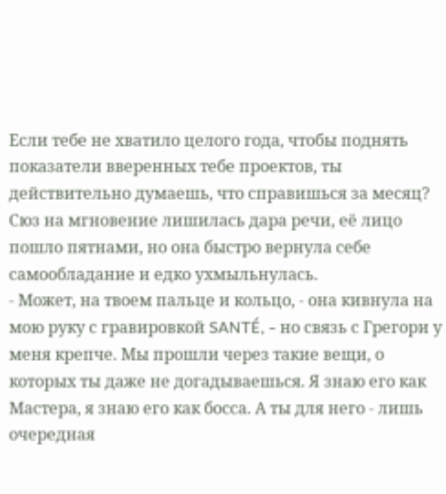Если тебе не хватило целого года, чтобы поднять показатели вверенных тебе проектов, ты действительно думаешь, что справишься за месяц?
Сюз на мгновение лишилась дара речи, её лицо пошло пятнами, но она быстро вернула себе самообладание и едко ухмыльнулась.
- Может, на твоем пальце и кольцо, - она кивнула на мою руку с гравировкой SANTÉ, - но связь с Грегори у меня крепче. Мы прошли через такие вещи, о которых ты даже не догадываешься. Я знаю его как Мастера, я знаю его как босса. А ты для него - лишь очередная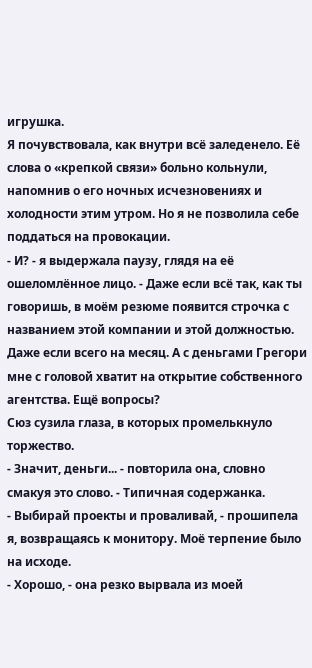игрушка.
Я почувствовала, как внутри всё заледенело. Её слова о «крепкой связи» больно кольнули, напомнив о его ночных исчезновениях и холодности этим утром. Но я не позволила себе поддаться на провокации.
- И? - я выдержала паузу, глядя на её ошеломлённое лицо. - Даже если всё так, как ты говоришь, в моём резюме появится строчка с названием этой компании и этой должностью. Даже если всего на месяц. А с деньгами Грегори мне с головой хватит на открытие собственного агентства. Ещё вопросы?
Сюз сузила глаза, в которых промелькнуло торжество.
- Значит, деньги... - повторила она, словно смакуя это слово. - Типичная содержанка.
- Выбирай проекты и проваливай, - прошипела я, возвращаясь к монитору. Моё терпение было на исходе.
- Хорошо, - она резко вырвала из моей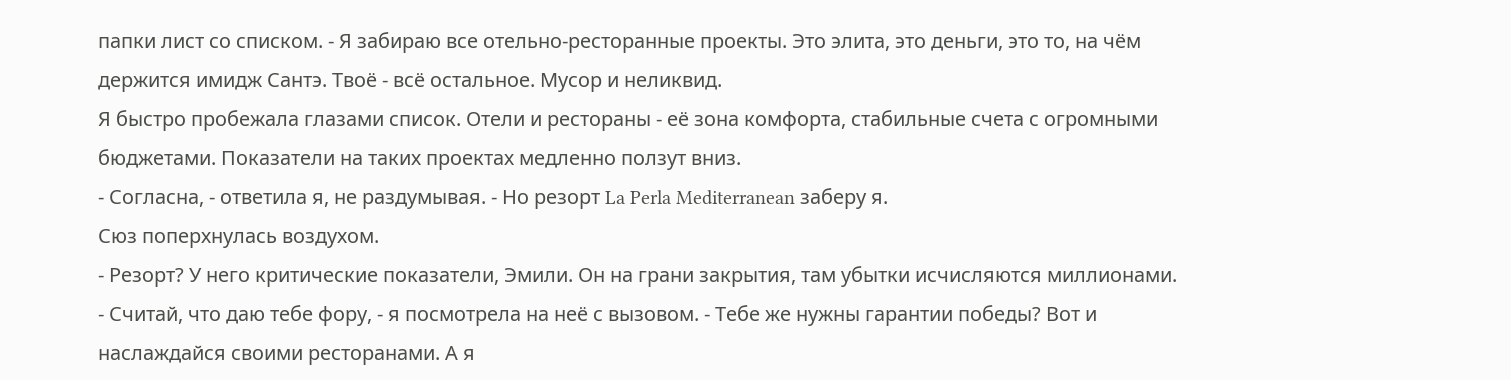папки лист со списком. - Я забираю все отельно-ресторанные проекты. Это элита, это деньги, это то, на чём держится имидж Сантэ. Твоё - всё остальное. Мусор и неликвид.
Я быстро пробежала глазами список. Отели и рестораны - её зона комфорта, стабильные счета с огромными бюджетами. Показатели на таких проектах медленно ползут вниз.
- Согласна, - ответила я, не раздумывая. - Но резорт La Perla Mediterranean заберу я.
Сюз поперхнулась воздухом.
- Резорт? У него критические показатели, Эмили. Он на грани закрытия, там убытки исчисляются миллионами.
- Считай, что даю тебе фору, - я посмотрела на неё с вызовом. - Тебе же нужны гарантии победы? Вот и наслаждайся своими ресторанами. А я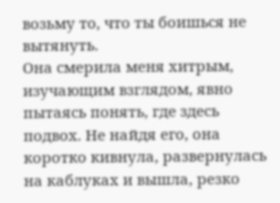возьму то, что ты боишься не вытянуть.
Она смерила меня хитрым, изучающим взглядом, явно пытаясь понять, где здесь подвох. Не найдя его, она коротко кивнула, развернулась на каблуках и вышла, резко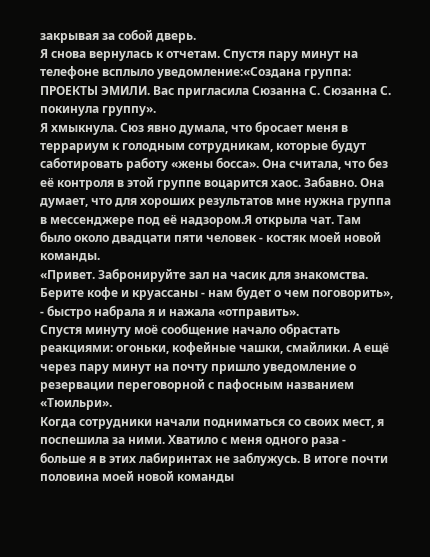закрывая за собой дверь.
Я снова вернулась к отчетам. Спустя пару минут на телефоне всплыло уведомление:«Создана группа: ПРОЕКТЫ ЭМИЛИ. Вас пригласила Сюзанна С. Сюзанна С. покинула группу».
Я хмыкнула. Сюз явно думала, что бросает меня в террариум к голодным сотрудникам, которые будут саботировать работу «жены босса». Она считала, что без её контроля в этой группе воцарится хаос. Забавно. Она думает, что для хороших результатов мне нужна группа в мессенджере под её надзором.Я открыла чат. Там было около двадцати пяти человек - костяк моей новой команды.
«Привет. Забронируйте зал на часик для знакомства. Берите кофе и круассаны - нам будет о чем поговорить», - быстро набрала я и нажала «отправить».
Спустя минуту моё сообщение начало обрастать реакциями: огоньки, кофейные чашки, смайлики. А ещё через пару минут на почту пришло уведомление о резервации переговорной с пафосным названием «Тюильри».
Когда сотрудники начали подниматься со своих мест, я поспешила за ними. Хватило с меня одного раза - больше я в этих лабиринтах не заблужусь. В итоге почти половина моей новой команды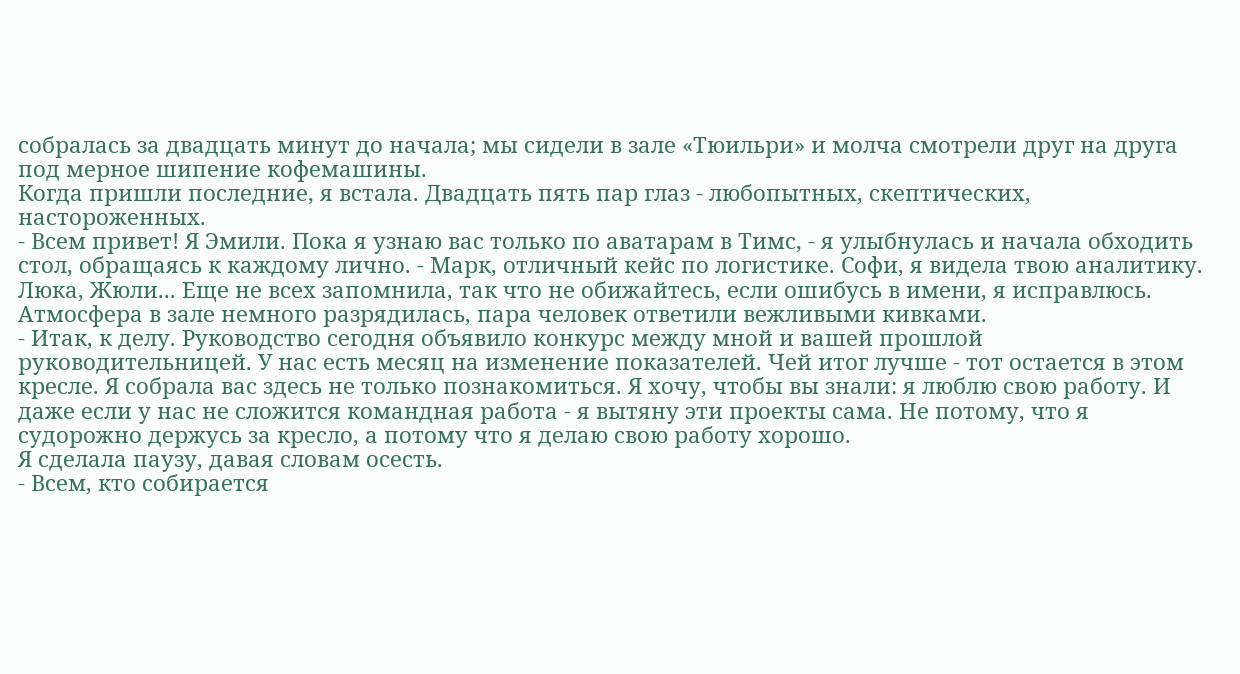собралась за двадцать минут до начала; мы сидели в зале «Тюильри» и молча смотрели друг на друга под мерное шипение кофемашины.
Когда пришли последние, я встала. Двадцать пять пар глаз - любопытных, скептических, настороженных.
- Всем привет! Я Эмили. Пока я узнаю вас только по аватарам в Тимс, - я улыбнулась и начала обходить стол, обращаясь к каждому лично. - Марк, отличный кейс по логистике. Софи, я видела твою аналитику. Люка, Жюли... Еще не всех запомнила, так что не обижайтесь, если ошибусь в имени, я исправлюсь.
Атмосфера в зале немного разрядилась, пара человек ответили вежливыми кивками.
- Итак, к делу. Руководство сегодня объявило конкурс между мной и вашей прошлой руководительницей. У нас есть месяц на изменение показателей. Чей итог лучше - тот остается в этом кресле. Я собрала вас здесь не только познакомиться. Я хочу, чтобы вы знали: я люблю свою работу. И даже если у нас не сложится командная работа - я вытяну эти проекты сама. Не потому, что я судорожно держусь за кресло, а потому что я делаю свою работу хорошо.
Я сделала паузу, давая словам осесть.
- Всем, кто собирается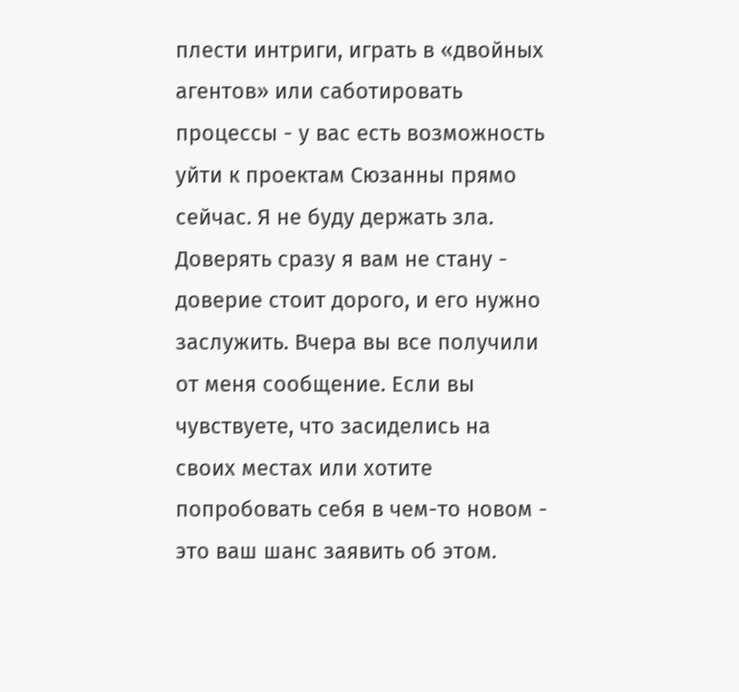плести интриги, играть в «двойных агентов» или саботировать процессы - у вас есть возможность уйти к проектам Сюзанны прямо сейчас. Я не буду держать зла. Доверять сразу я вам не стану - доверие стоит дорого, и его нужно заслужить. Вчера вы все получили от меня сообщение. Если вы чувствуете, что засиделись на своих местах или хотите попробовать себя в чем-то новом - это ваш шанс заявить об этом.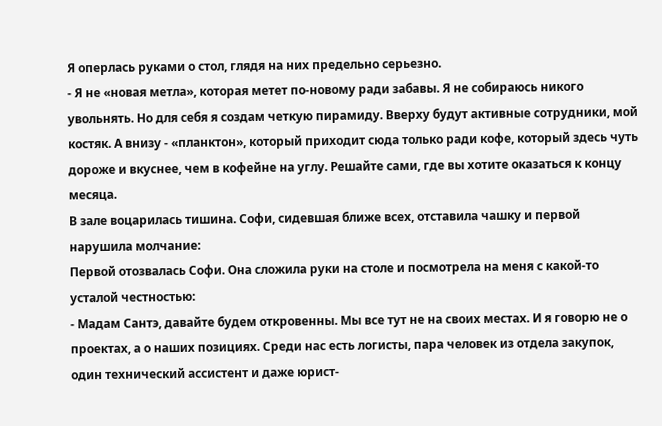Я оперлась руками о стол, глядя на них предельно серьезно.
- Я не «новая метла», которая метет по-новому ради забавы. Я не собираюсь никого увольнять. Но для себя я создам четкую пирамиду. Вверху будут активные сотрудники, мой костяк. А внизу - «планктон», который приходит сюда только ради кофе, который здесь чуть дороже и вкуснее, чем в кофейне на углу. Решайте сами, где вы хотите оказаться к концу месяца.
В зале воцарилась тишина. Софи, сидевшая ближе всех, отставила чашку и первой нарушила молчание:
Первой отозвалась Софи. Она сложила руки на столе и посмотрела на меня с какой-то усталой честностью:
- Мадам Сантэ, давайте будем откровенны. Мы все тут не на своих местах. И я говорю не о проектах, а о наших позициях. Среди нас есть логисты, пара человек из отдела закупок, один технический ассистент и даже юрист-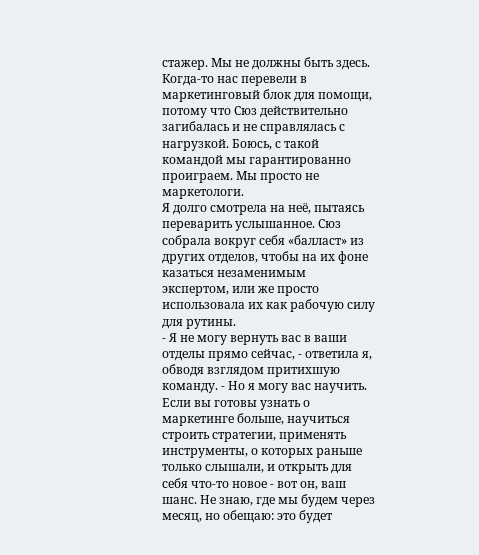стажер. Мы не должны быть здесь. Когда-то нас перевели в маркетинговый блок для помощи, потому что Сюз действительно загибалась и не справлялась с нагрузкой. Боюсь, с такой командой мы гарантированно проиграем. Мы просто не маркетологи.
Я долго смотрела на неё, пытаясь переварить услышанное. Сюз собрала вокруг себя «балласт» из других отделов, чтобы на их фоне казаться незаменимым экспертом, или же просто использовала их как рабочую силу для рутины.
- Я не могу вернуть вас в ваши отделы прямо сейчас, - ответила я, обводя взглядом притихшую команду. - Но я могу вас научить. Если вы готовы узнать о маркетинге больше, научиться строить стратегии, применять инструменты, о которых раньше только слышали, и открыть для себя что-то новое - вот он, ваш шанс. Не знаю, где мы будем через месяц, но обещаю: это будет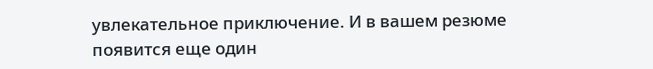увлекательное приключение. И в вашем резюме появится еще один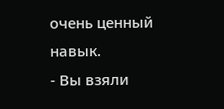очень ценный навык.
- Вы взяли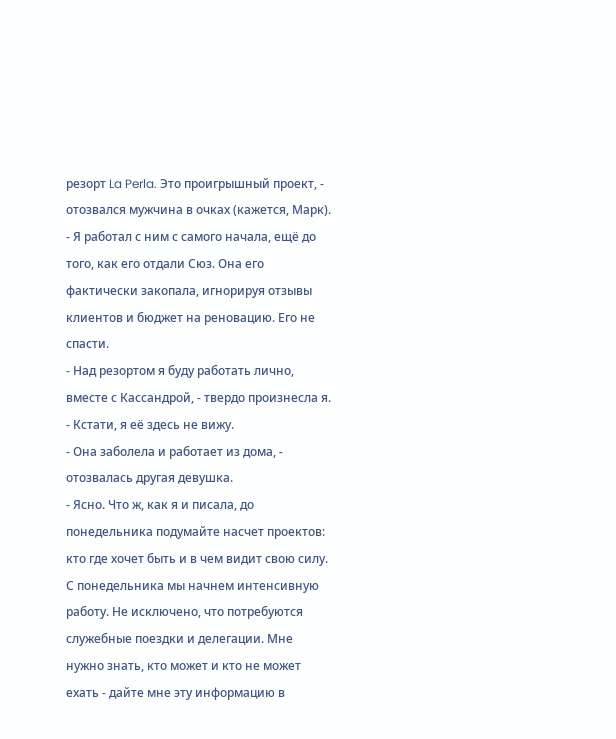резорт La Perla. Это проигрышный проект, - отозвался мужчина в очках (кажется, Марк). - Я работал с ним с самого начала, ещё до того, как его отдали Сюз. Она его фактически закопала, игнорируя отзывы клиентов и бюджет на реновацию. Его не спасти.
- Над резортом я буду работать лично, вместе с Кассандрой, - твердо произнесла я. - Кстати, я её здесь не вижу.
- Она заболела и работает из дома, - отозвалась другая девушка.
- Ясно. Что ж, как я и писала, до понедельника подумайте насчет проектов: кто где хочет быть и в чем видит свою силу. С понедельника мы начнем интенсивную работу. Не исключено, что потребуются служебные поездки и делегации. Мне нужно знать, кто может и кто не может ехать - дайте мне эту информацию в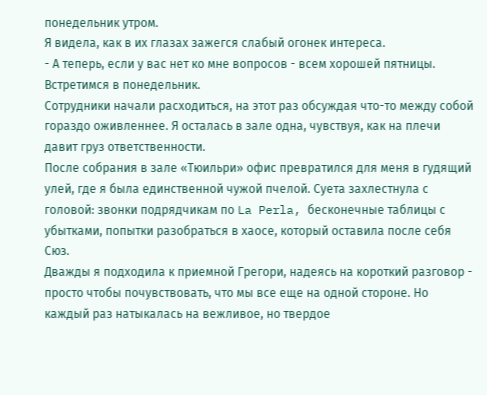понедельник утром.
Я видела, как в их глазах зажегся слабый огонек интереса.
- А теперь, если у вас нет ко мне вопросов - всем хорошей пятницы. Встретимся в понедельник.
Сотрудники начали расходиться, на этот раз обсуждая что-то между собой гораздо оживленнее. Я осталась в зале одна, чувствуя, как на плечи давит груз ответственности.
После собрания в зале «Тюильри» офис превратился для меня в гудящий улей, где я была единственной чужой пчелой. Суета захлестнула с головой: звонки подрядчикам по La Perla, бесконечные таблицы с убытками, попытки разобраться в хаосе, который оставила после себя Сюз.
Дважды я подходила к приемной Грегори, надеясь на короткий разговор - просто чтобы почувствовать, что мы все еще на одной стороне. Но каждый раз натыкалась на вежливое, но твердое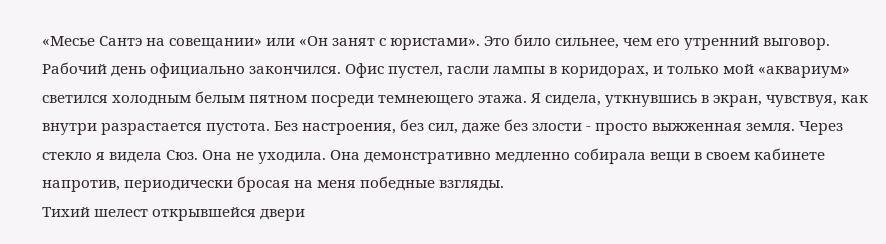«Месье Сантэ на совещании» или «Он занят с юристами». Это било сильнее, чем его утренний выговор.
Рабочий день официально закончился. Офис пустел, гасли лампы в коридорах, и только мой «аквариум» светился холодным белым пятном посреди темнеющего этажа. Я сидела, уткнувшись в экран, чувствуя, как внутри разрастается пустота. Без настроения, без сил, даже без злости - просто выжженная земля. Через стекло я видела Сюз. Она не уходила. Она демонстративно медленно собирала вещи в своем кабинете напротив, периодически бросая на меня победные взгляды.
Тихий шелест открывшейся двери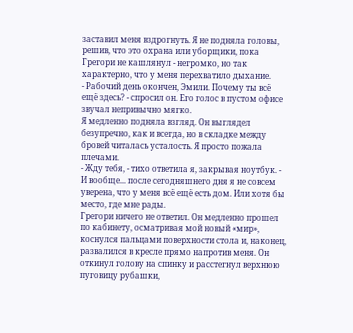заставил меня вздрогнуть. Я не подняла головы, решив, что это охрана или уборщики, пока Грегори не кашлянул - негромко, но так характерно, что у меня перехватило дыхание.
- Рабочий день окончен, Эмили. Почему ты всё ещё здесь? - спросил он. Его голос в пустом офисе звучал непривычно мягко.
Я медленно подняла взгляд. Он выглядел безупречно, как и всегда, но в складке между бровей читалась усталость. Я просто пожала плечами.
- Жду тебя, - тихо ответила я, закрывая ноутбук. - И вообще... после сегодняшнего дня я не совсем уверена, что у меня всё ещё есть дом. Или хотя бы место, где мне рады.
Грегори ничего не ответил. Он медленно прошел по кабинету, осматривая мой новый «мир», коснулся пальцами поверхности стола и, наконец, развалился в кресле прямо напротив меня. Он откинул голову на спинку и расстегнул верхнюю пуговицу рубашки,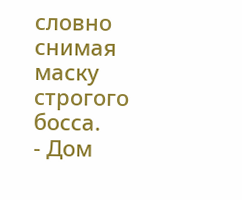словно снимая маску строгого босса.
- Дом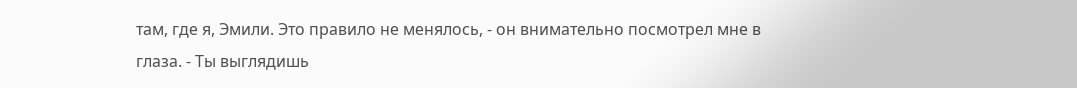там, где я, Эмили. Это правило не менялось, - он внимательно посмотрел мне в глаза. - Ты выглядишь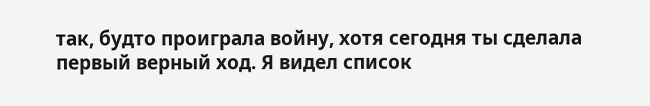так, будто проиграла войну, хотя сегодня ты сделала первый верный ход. Я видел список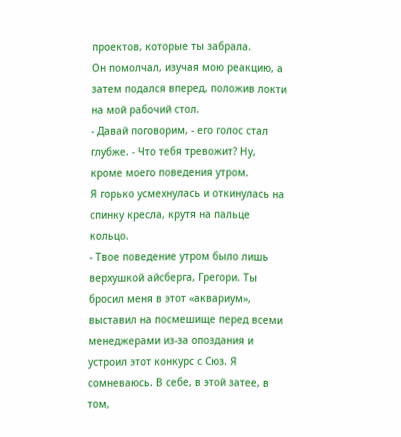проектов, которые ты забрала.
Он помолчал, изучая мою реакцию, а затем подался вперед, положив локти на мой рабочий стол.
- Давай поговорим, - его голос стал глубже. - Что тебя тревожит? Ну, кроме моего поведения утром.
Я горько усмехнулась и откинулась на спинку кресла, крутя на пальце кольцо.
- Твое поведение утром было лишь верхушкой айсберга, Грегори. Ты бросил меня в этот «аквариум», выставил на посмешище перед всеми менеджерами из-за опоздания и устроил этот конкурс с Сюз. Я сомневаюсь. В себе, в этой затее, в том,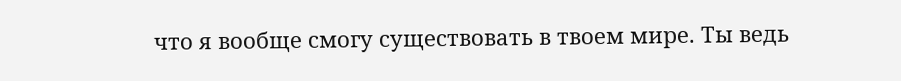что я вообще смогу существовать в твоем мире. Ты ведь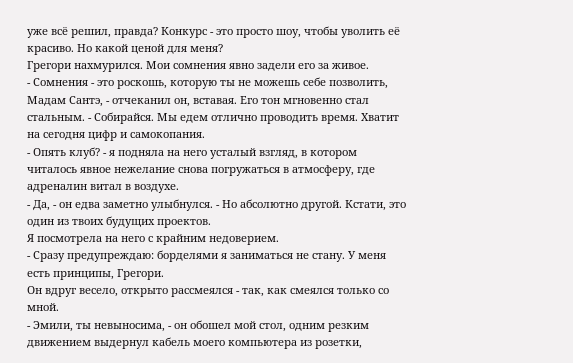уже всё решил, правда? Конкурс - это просто шоу, чтобы уволить её красиво. Но какой ценой для меня?
Грегори нахмурился. Мои сомнения явно задели его за живое.
- Сомнения - это роскошь, которую ты не можешь себе позволить, Мадам Сантэ, - отчеканил он, вставая. Его тон мгновенно стал стальным. - Собирайся. Мы едем отлично проводить время. Хватит на сегодня цифр и самокопания.
- Опять клуб? - я подняла на него усталый взгляд, в котором читалось явное нежелание снова погружаться в атмосферу, где адреналин витал в воздухе.
- Да, - он едва заметно улыбнулся. - Но абсолютно другой. Кстати, это один из твоих будущих проектов.
Я посмотрела на него с крайним недоверием.
- Сразу предупреждаю: борделями я заниматься не стану. У меня есть принципы, Грегори.
Он вдруг весело, открыто рассмеялся - так, как смеялся только со мной.
- Эмили, ты невыносима, - он обошел мой стол, одним резким движением выдернул кабель моего компьютера из розетки,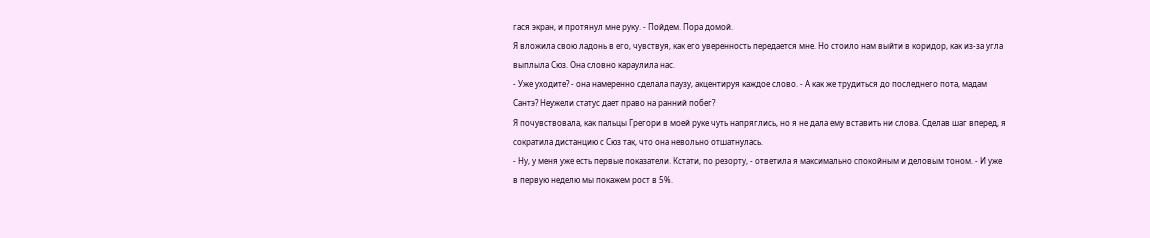гася экран, и протянул мне руку. - Пойдем. Пора домой.
Я вложила свою ладонь в его, чувствуя, как его уверенность передается мне. Но стоило нам выйти в коридор, как из-за угла выплыла Сюз. Она словно караулила нас.
- Уже уходите? - она намеренно сделала паузу, акцентируя каждое слово. - А как же трудиться до последнего пота, мадам Сантэ? Неужели статус дает право на ранний побег?
Я почувствовала, как пальцы Грегори в моей руке чуть напряглись, но я не дала ему вставить ни слова. Сделав шаг вперед, я сократила дистанцию с Сюз так, что она невольно отшатнулась.
- Ну, у меня уже есть первые показатели. Кстати, по резорту, - ответила я максимально спокойным и деловым тоном. - И уже в первую неделю мы покажем рост в 5%.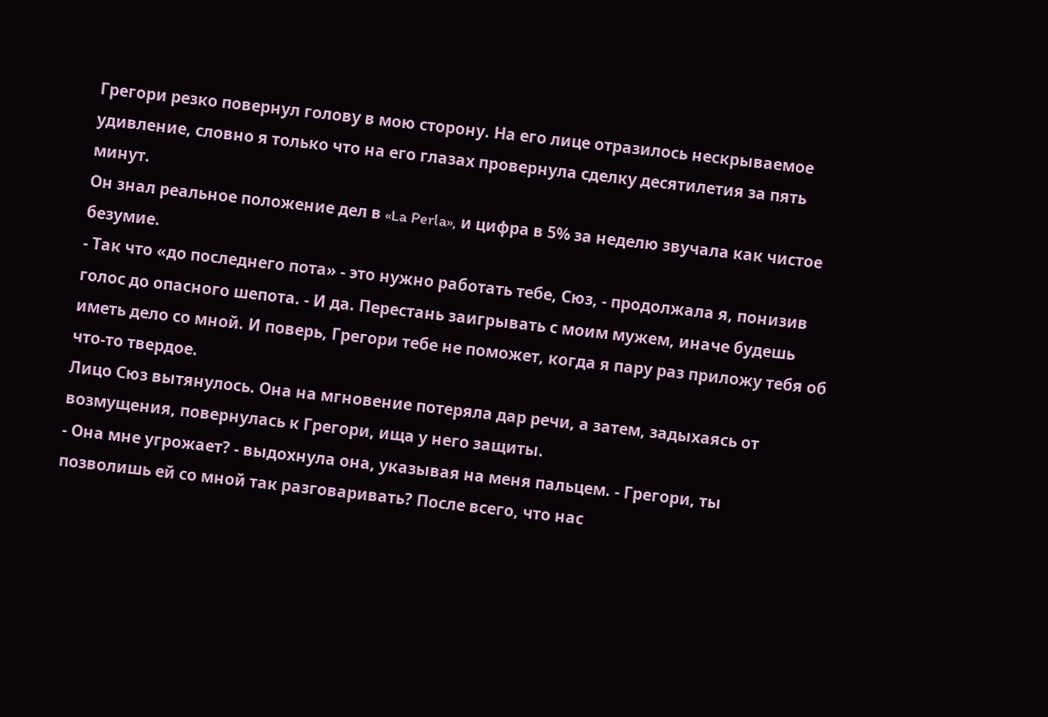Грегори резко повернул голову в мою сторону. На его лице отразилось нескрываемое удивление, словно я только что на его глазах провернула сделку десятилетия за пять минут.
Он знал реальное положение дел в «La Perla», и цифра в 5% за неделю звучала как чистое безумие.
- Так что «до последнего пота» - это нужно работать тебе, Сюз, - продолжала я, понизив голос до опасного шепота. - И да. Перестань заигрывать с моим мужем, иначе будешь иметь дело со мной. И поверь, Грегори тебе не поможет, когда я пару раз приложу тебя об что-то твердое.
Лицо Сюз вытянулось. Она на мгновение потеряла дар речи, а затем, задыхаясь от возмущения, повернулась к Грегори, ища у него защиты.
- Она мне угрожает? - выдохнула она, указывая на меня пальцем. - Грегори, ты позволишь ей со мной так разговаривать? После всего, что нас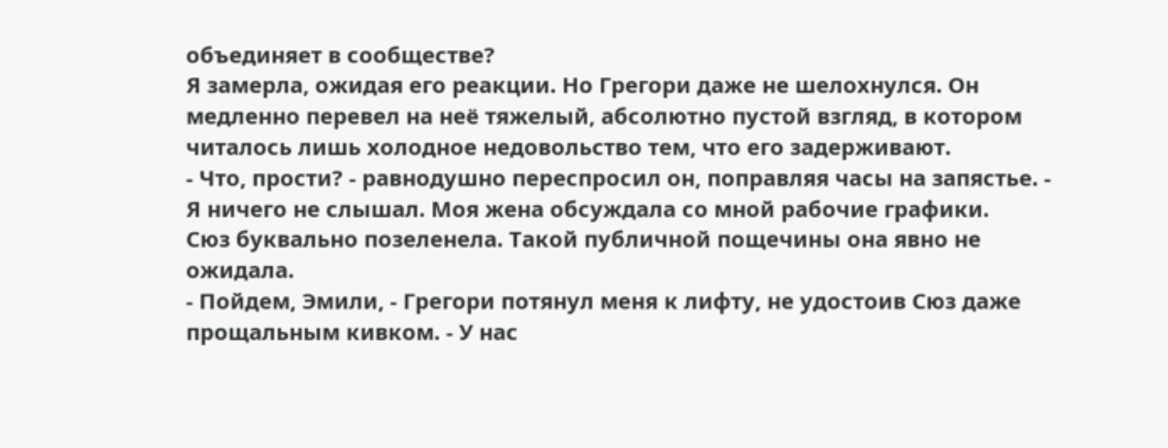объединяет в сообществе?
Я замерла, ожидая его реакции. Но Грегори даже не шелохнулся. Он медленно перевел на неё тяжелый, абсолютно пустой взгляд, в котором читалось лишь холодное недовольство тем, что его задерживают.
- Что, прости? - равнодушно переспросил он, поправляя часы на запястье. - Я ничего не слышал. Моя жена обсуждала со мной рабочие графики.
Сюз буквально позеленела. Такой публичной пощечины она явно не ожидала.
- Пойдем, Эмили, - Грегори потянул меня к лифту, не удостоив Сюз даже прощальным кивком. - У нас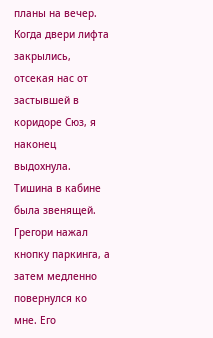планы на вечер.
Когда двери лифта закрылись, отсекая нас от застывшей в коридоре Сюз, я наконец выдохнула. Тишина в кабине была звенящей. Грегори нажал кнопку паркинга, а затем медленно повернулся ко мне. Его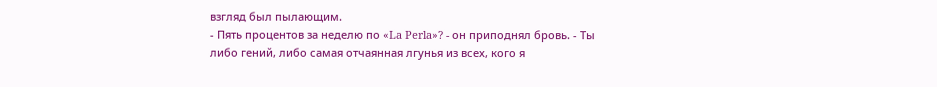взгляд был пылающим.
- Пять процентов за неделю по «La Perla»? - он приподнял бровь. - Ты либо гений, либо самая отчаянная лгунья из всех, кого я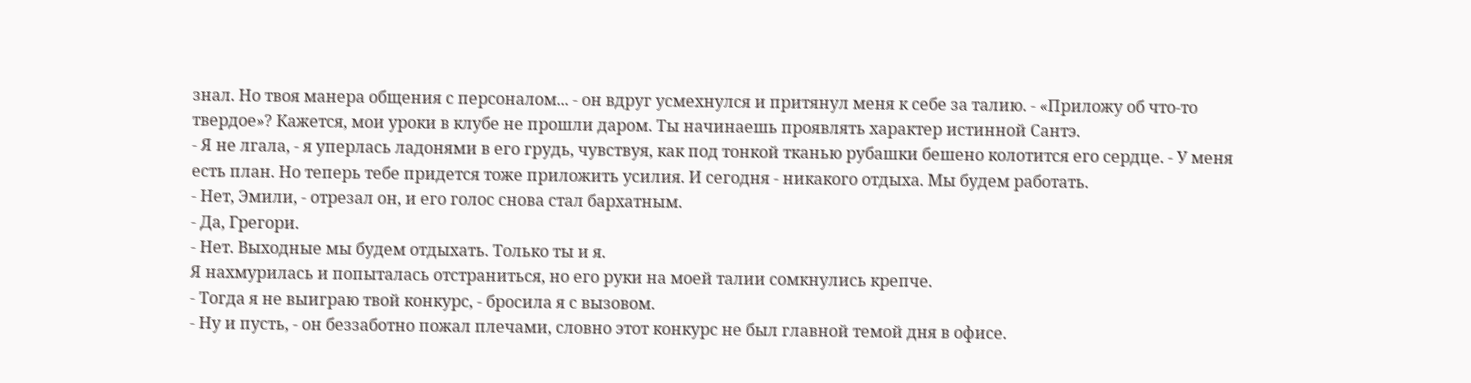знал. Но твоя манера общения с персоналом... - он вдруг усмехнулся и притянул меня к себе за талию. - «Приложу об что-то твердое»? Кажется, мои уроки в клубе не прошли даром. Ты начинаешь проявлять характер истинной Сантэ.
- Я не лгала, - я уперлась ладонями в его грудь, чувствуя, как под тонкой тканью рубашки бешено колотится его сердце. - У меня есть план. Но теперь тебе придется тоже приложить усилия. И сегодня - никакого отдыха. Мы будем работать.
- Нет, Эмили, - отрезал он, и его голос снова стал бархатным.
- Да, Грегори.
- Нет. Выходные мы будем отдыхать. Только ты и я.
Я нахмурилась и попыталась отстраниться, но его руки на моей талии сомкнулись крепче.
- Тогда я не выиграю твой конкурс, - бросила я с вызовом.
- Ну и пусть, - он беззаботно пожал плечами, словно этот конкурс не был главной темой дня в офисе.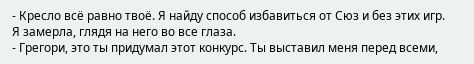- Кресло всё равно твоё. Я найду способ избавиться от Сюз и без этих игр.
Я замерла, глядя на него во все глаза.
- Грегори, это ты придумал этот конкурс. Ты выставил меня перед всеми,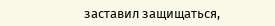заставил защищаться,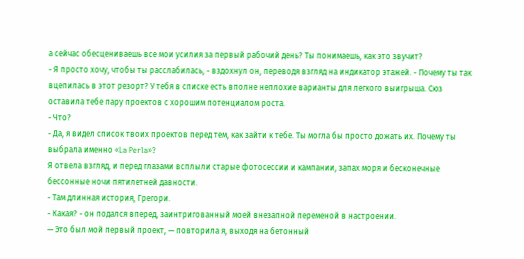а сейчас обесцениваешь все мои усилия за первый рабочий день? Ты понимаешь, как это звучит?
- Я просто хочу, чтобы ты расслабилась, - вздохнул он, переводя взгляд на индикатор этажей. - Почему ты так вцепилась в этот резорт? У тебя в списке есть вполне неплохие варианты для легкого выигрыша. Сюз оставила тебе пару проектов с хорошим потенциалом роста.
- Что?
- Да, я видел список твоих проектов перед тем, как зайти к тебе. Ты могла бы просто дожать их. Почему ты выбрала именно «La Perla»?
Я отвела взгляд, и перед глазами всплыли старые фотосессии и кампании, запах моря и бесконечные бессонные ночи пятилетней давности.
- Там длинная история, Грегори.
- Какая? - он подался вперед, заинтригованный моей внезапной переменой в настроении.
— Это был мой первый проект, — повторила я, выходя на бетонный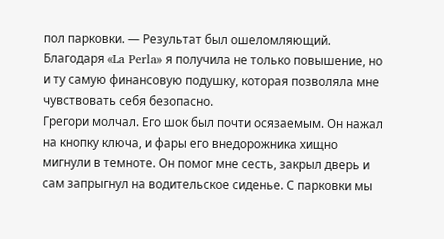пол парковки. — Результат был ошеломляющий. Благодаря «La Perla» я получила не только повышение, но и ту самую финансовую подушку, которая позволяла мне чувствовать себя безопасно.
Грегори молчал. Его шок был почти осязаемым. Он нажал на кнопку ключа, и фары его внедорожника хищно мигнули в темноте. Он помог мне сесть, закрыл дверь и сам запрыгнул на водительское сиденье. С парковки мы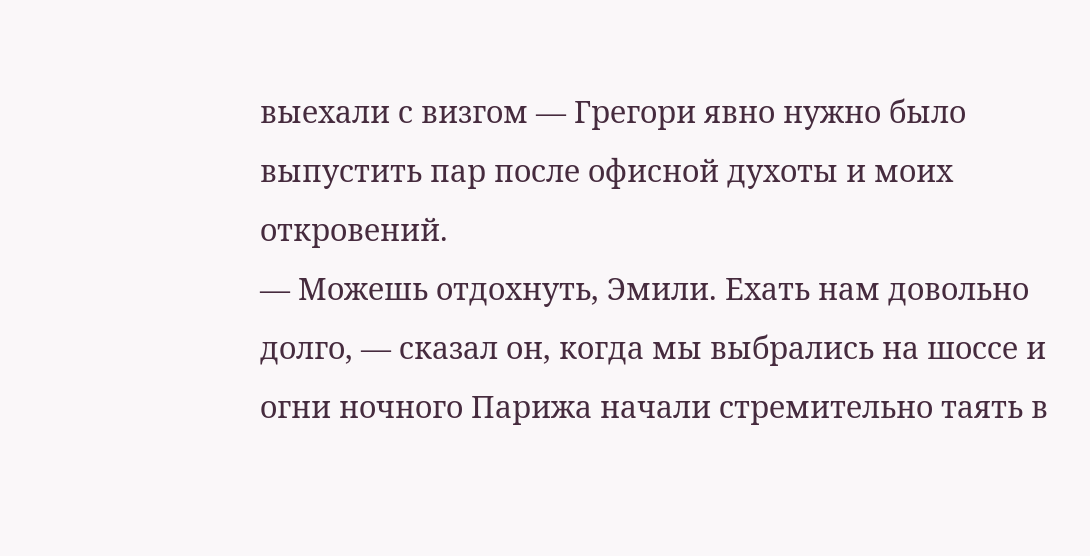выехали с визгом — Грегори явно нужно было выпустить пар после офисной духоты и моих откровений.
— Можешь отдохнуть, Эмили. Ехать нам довольно долго, — сказал он, когда мы выбрались на шоссе и огни ночного Парижа начали стремительно таять в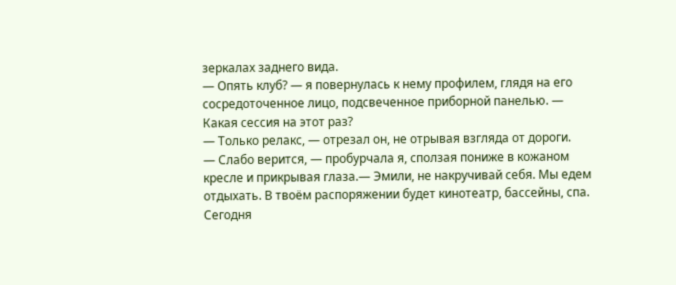зеркалах заднего вида.
— Опять клуб? — я повернулась к нему профилем, глядя на его сосредоточенное лицо, подсвеченное приборной панелью. — Какая сессия на этот раз?
— Только релакс, — отрезал он, не отрывая взгляда от дороги.
— Слабо верится, — пробурчала я, сползая пониже в кожаном кресле и прикрывая глаза.— Эмили, не накручивай себя. Мы едем отдыхать. В твоём распоряжении будет кинотеатр, бассейны, спа. Сегодня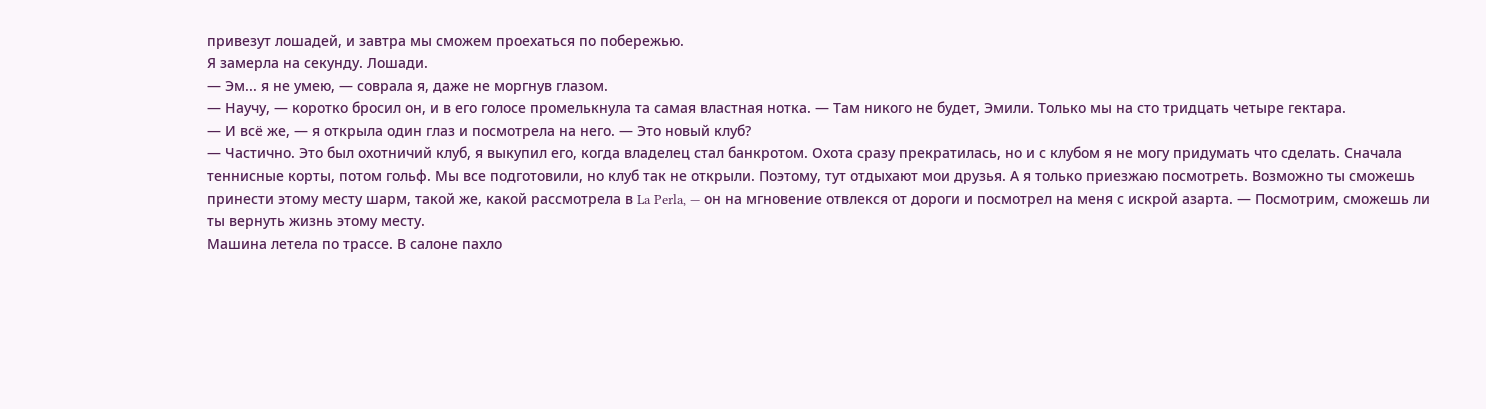привезут лошадей, и завтра мы сможем проехаться по побережью.
Я замерла на секунду. Лошади.
— Эм... я не умею, — соврала я, даже не моргнув глазом.
— Научу, — коротко бросил он, и в его голосе промелькнула та самая властная нотка. — Там никого не будет, Эмили. Только мы на сто тридцать четыре гектара.
— И всё же, — я открыла один глаз и посмотрела на него. — Это новый клуб?
— Частично. Это был охотничий клуб, я выкупил его, когда владелец стал банкротом. Охота сразу прекратилась, но и с клубом я не могу придумать что сделать. Сначала теннисные корты, потом гольф. Мы все подготовили, но клуб так не открыли. Поэтому, тут отдыхают мои друзья. А я только приезжаю посмотреть. Возможно ты сможешь принести этому месту шарм, такой же, какой рассмотрела в La Perla, — он на мгновение отвлекся от дороги и посмотрел на меня с искрой азарта. — Посмотрим, сможешь ли ты вернуть жизнь этому месту.
Машина летела по трассе. В салоне пахло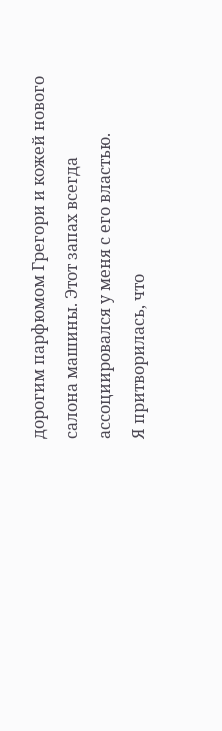дорогим парфюмом Грегори и кожей нового салона машины. Этот запах всегда ассоциировался у меня с его властью.
Я притворилась, что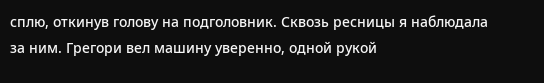сплю, откинув голову на подголовник. Сквозь ресницы я наблюдала за ним. Грегори вел машину уверенно, одной рукой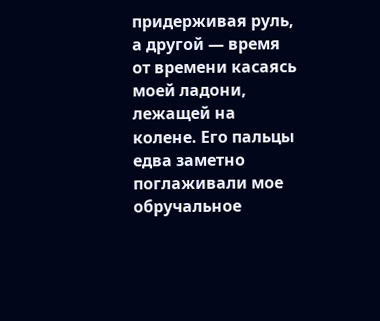придерживая руль, а другой — время от времени касаясь моей ладони, лежащей на колене. Его пальцы едва заметно поглаживали мое обручальное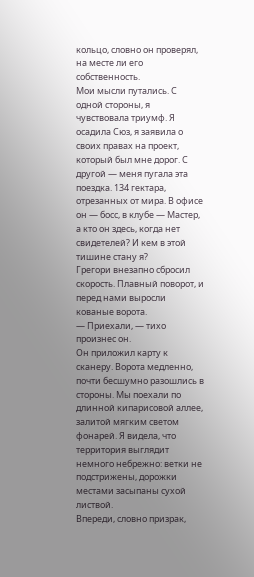кольцо, словно он проверял, на месте ли его собственность.
Мои мысли путались. С одной стороны, я чувствовала триумф. Я осадила Сюз, я заявила о своих правах на проект, который был мне дорог. С другой — меня пугала эта поездка. 134 гектара, отрезанных от мира. В офисе он — босс, в клубе — Мастер, а кто он здесь, когда нет свидетелей? И кем в этой тишине стану я?
Грегори внезапно сбросил скорость. Плавный поворот, и перед нами выросли кованые ворота.
— Приехали, — тихо произнес он.
Он приложил карту к сканеру. Ворота медленно, почти бесшумно разошлись в стороны. Мы поехали по длинной кипарисовой аллее, залитой мягким светом фонарей. Я видела, что территория выглядит немного небрежно: ветки не подстрижены, дорожки местами засыпаны сухой листвой.
Впереди, словно призрак,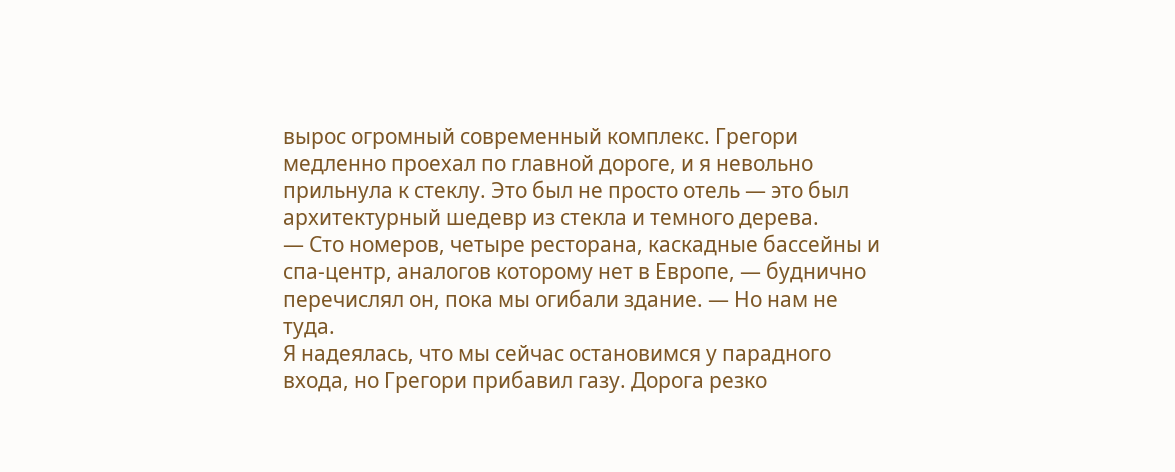вырос огромный современный комплекс. Грегори медленно проехал по главной дороге, и я невольно прильнула к стеклу. Это был не просто отель — это был архитектурный шедевр из стекла и темного дерева.
— Сто номеров, четыре ресторана, каскадные бассейны и спа-центр, аналогов которому нет в Европе, — буднично перечислял он, пока мы огибали здание. — Но нам не туда.
Я надеялась, что мы сейчас остановимся у парадного входа, но Грегори прибавил газу. Дорога резко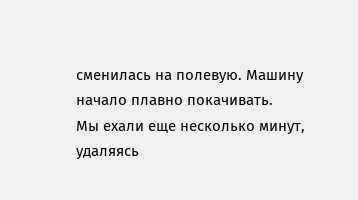сменилась на полевую. Машину начало плавно покачивать.
Мы ехали еще несколько минут, удаляясь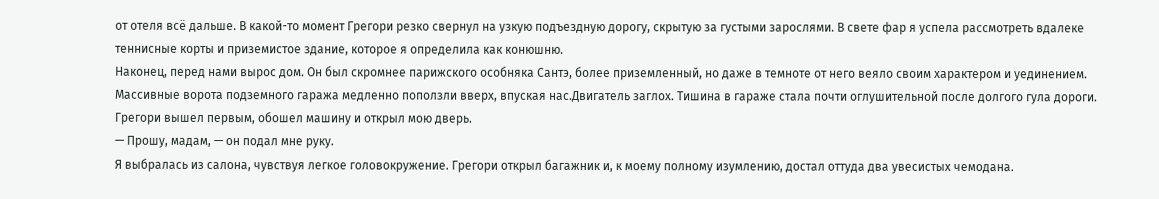от отеля всё дальше. В какой-то момент Грегори резко свернул на узкую подъездную дорогу, скрытую за густыми зарослями. В свете фар я успела рассмотреть вдалеке теннисные корты и приземистое здание, которое я определила как конюшню.
Наконец, перед нами вырос дом. Он был скромнее парижского особняка Сантэ, более приземленный, но даже в темноте от него веяло своим характером и уединением. Массивные ворота подземного гаража медленно поползли вверх, впуская нас.Двигатель заглох. Тишина в гараже стала почти оглушительной после долгого гула дороги. Грегори вышел первым, обошел машину и открыл мою дверь.
— Прошу, мадам, — он подал мне руку.
Я выбралась из салона, чувствуя легкое головокружение. Грегори открыл багажник и, к моему полному изумлению, достал оттуда два увесистых чемодана.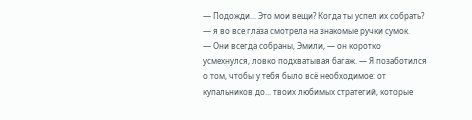— Подожди... Это мои вещи? Когда ты успел их собрать? — я во все глаза смотрела на знакомые ручки сумок.
— Они всегда собраны, Эмили, — он коротко усмехнулся, ловко подхватывая багаж. — Я позаботился о том, чтобы у тебя было всё необходимое: от купальников до... твоих любимых стратегий, которые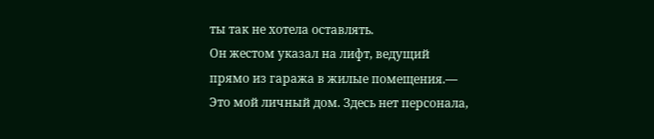ты так не хотела оставлять.
Он жестом указал на лифт, ведущий прямо из гаража в жилые помещения.— Это мой личный дом. Здесь нет персонала,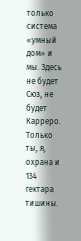только система «умный дом» и мы. Здесь не будет Сюз, не будет Карреро. Только ты, я, охрана и 134 гектара тишины.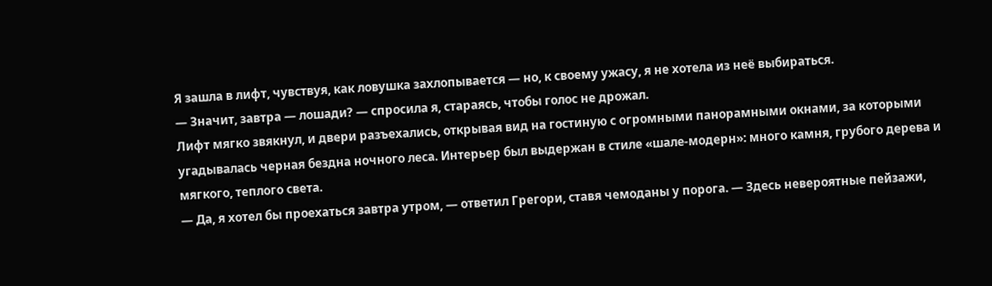Я зашла в лифт, чувствуя, как ловушка захлопывается — но, к своему ужасу, я не хотела из неё выбираться.
— Значит, завтра — лошади? — спросила я, стараясь, чтобы голос не дрожал.
Лифт мягко звякнул, и двери разъехались, открывая вид на гостиную с огромными панорамными окнами, за которыми угадывалась черная бездна ночного леса. Интерьер был выдержан в стиле «шале-модерн»: много камня, грубого дерева и мягкого, теплого света.
— Да, я хотел бы проехаться завтра утром, — ответил Грегори, ставя чемоданы у порога. — Здесь невероятные пейзажи,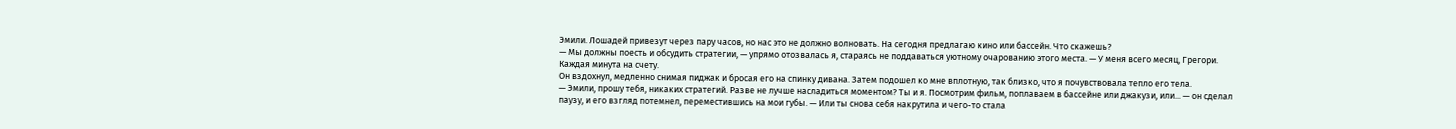Эмили. Лошадей привезут через пару часов, но нас это не должно волновать. На сегодня предлагаю кино или бассейн. Что скажешь?
— Мы должны поесть и обсудить стратегии, — упрямо отозвалась я, стараясь не поддаваться уютному очарованию этого места. — У меня всего месяц, Грегори. Каждая минута на счету.
Он вздохнул, медленно снимая пиджак и бросая его на спинку дивана. Затем подошел ко мне вплотную, так близко, что я почувствовала тепло его тела.
— Эмили, прошу тебя, никаких стратегий. Разве не лучше насладиться моментом? Ты и я. Посмотрим фильм, поплаваем в бассейне или джакузи, или... — он сделал паузу, и его взгляд потемнел, переместившись на мои губы. — Или ты снова себя накрутила и чего-то стала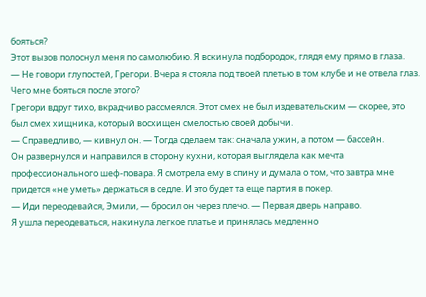бояться?
Этот вызов полоснул меня по самолюбию. Я вскинула подбородок, глядя ему прямо в глаза.
— Не говори глупостей, Грегори. Вчера я стояла под твоей плетью в том клубе и не отвела глаз. Чего мне бояться после этого?
Грегори вдруг тихо, вкрадчиво рассмеялся. Этот смех не был издевательским — скорее, это был смех хищника, который восхищен смелостью своей добычи.
— Справедливо, — кивнул он. — Тогда сделаем так: сначала ужин, а потом — бассейн.
Он развернулся и направился в сторону кухни, которая выглядела как мечта профессионального шеф-повара. Я смотрела ему в спину и думала о том, что завтра мне придется «не уметь» держаться в седле. И это будет та еще партия в покер.
— Иди переодевайся, Эмили, — бросил он через плечо. — Первая дверь направо.
Я ушла переодеваться, накинула легкое платье и принялась медленно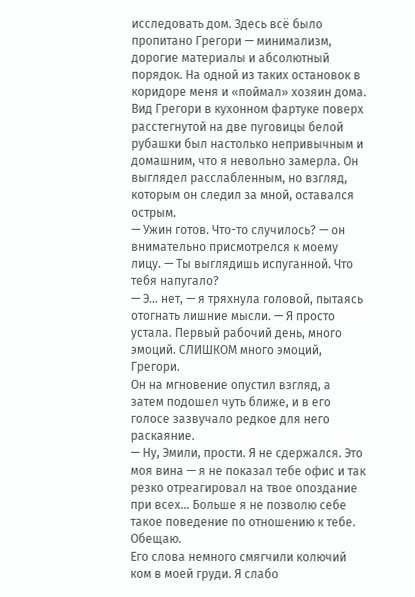исследовать дом. Здесь всё было пропитано Грегори — минимализм, дорогие материалы и абсолютный порядок. На одной из таких остановок в коридоре меня и «поймал» хозяин дома.
Вид Грегори в кухонном фартуке поверх расстегнутой на две пуговицы белой рубашки был настолько непривычным и домашним, что я невольно замерла. Он выглядел расслабленным, но взгляд, которым он следил за мной, оставался острым.
— Ужин готов. Что-то случилось? — он внимательно присмотрелся к моему лицу. — Ты выглядишь испуганной. Что тебя напугало?
— Э… нет, — я тряхнула головой, пытаясь отогнать лишние мысли. — Я просто устала. Первый рабочий день, много эмоций. СЛИШКОМ много эмоций, Грегори.
Он на мгновение опустил взгляд, а затем подошел чуть ближе, и в его голосе зазвучало редкое для него раскаяние.
— Ну, Эмили, прости. Я не сдержался. Это моя вина — я не показал тебе офис и так резко отреагировал на твое опоздание при всех... Больше я не позволю себе такое поведение по отношению к тебе. Обещаю.
Его слова немного смягчили колючий ком в моей груди. Я слабо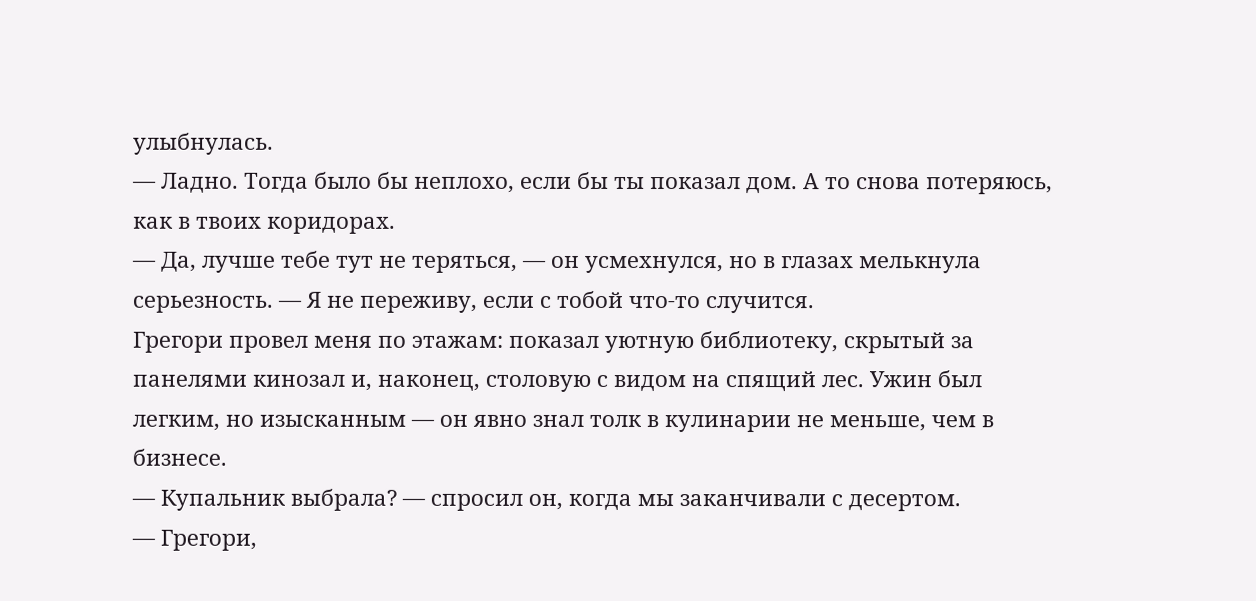улыбнулась.
— Ладно. Тогда было бы неплохо, если бы ты показал дом. А то снова потеряюсь, как в твоих коридорах.
— Да, лучше тебе тут не теряться, — он усмехнулся, но в глазах мелькнула серьезность. — Я не переживу, если с тобой что-то случится.
Грегори провел меня по этажам: показал уютную библиотеку, скрытый за панелями кинозал и, наконец, столовую с видом на спящий лес. Ужин был легким, но изысканным — он явно знал толк в кулинарии не меньше, чем в бизнесе.
— Купальник выбрала? — спросил он, когда мы заканчивали с десертом.
— Грегори,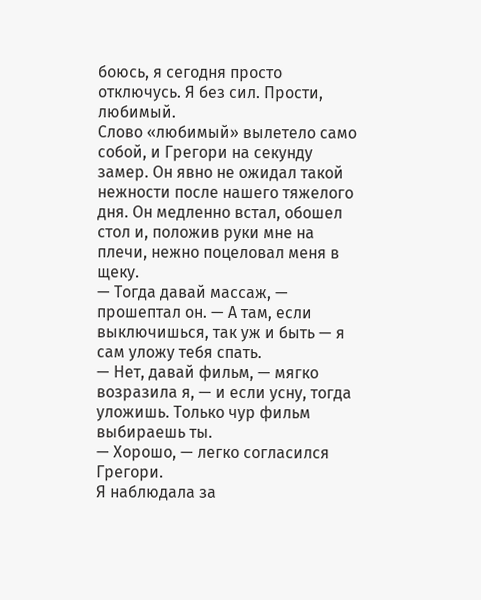боюсь, я сегодня просто отключусь. Я без сил. Прости, любимый.
Слово «любимый» вылетело само собой, и Грегори на секунду замер. Он явно не ожидал такой нежности после нашего тяжелого дня. Он медленно встал, обошел стол и, положив руки мне на плечи, нежно поцеловал меня в щеку.
— Тогда давай массаж, — прошептал он. — А там, если выключишься, так уж и быть — я сам уложу тебя спать.
— Нет, давай фильм, — мягко возразила я, — и если усну, тогда уложишь. Только чур фильм выбираешь ты.
— Хорошо, — легко согласился Грегори.
Я наблюдала за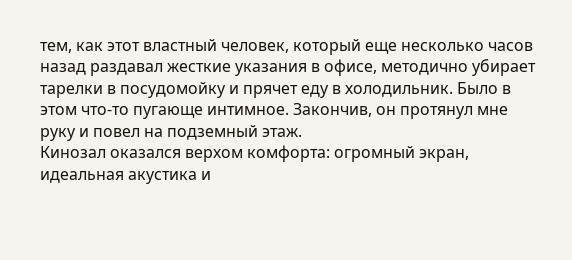тем, как этот властный человек, который еще несколько часов назад раздавал жесткие указания в офисе, методично убирает тарелки в посудомойку и прячет еду в холодильник. Было в этом что-то пугающе интимное. Закончив, он протянул мне руку и повел на подземный этаж.
Кинозал оказался верхом комфорта: огромный экран, идеальная акустика и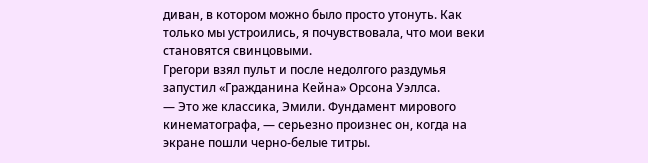диван, в котором можно было просто утонуть. Как только мы устроились, я почувствовала, что мои веки становятся свинцовыми.
Грегори взял пульт и после недолгого раздумья запустил «Гражданина Кейна» Орсона Уэллса.
— Это же классика, Эмили. Фундамент мирового кинематографа, — серьезно произнес он, когда на экране пошли черно-белые титры.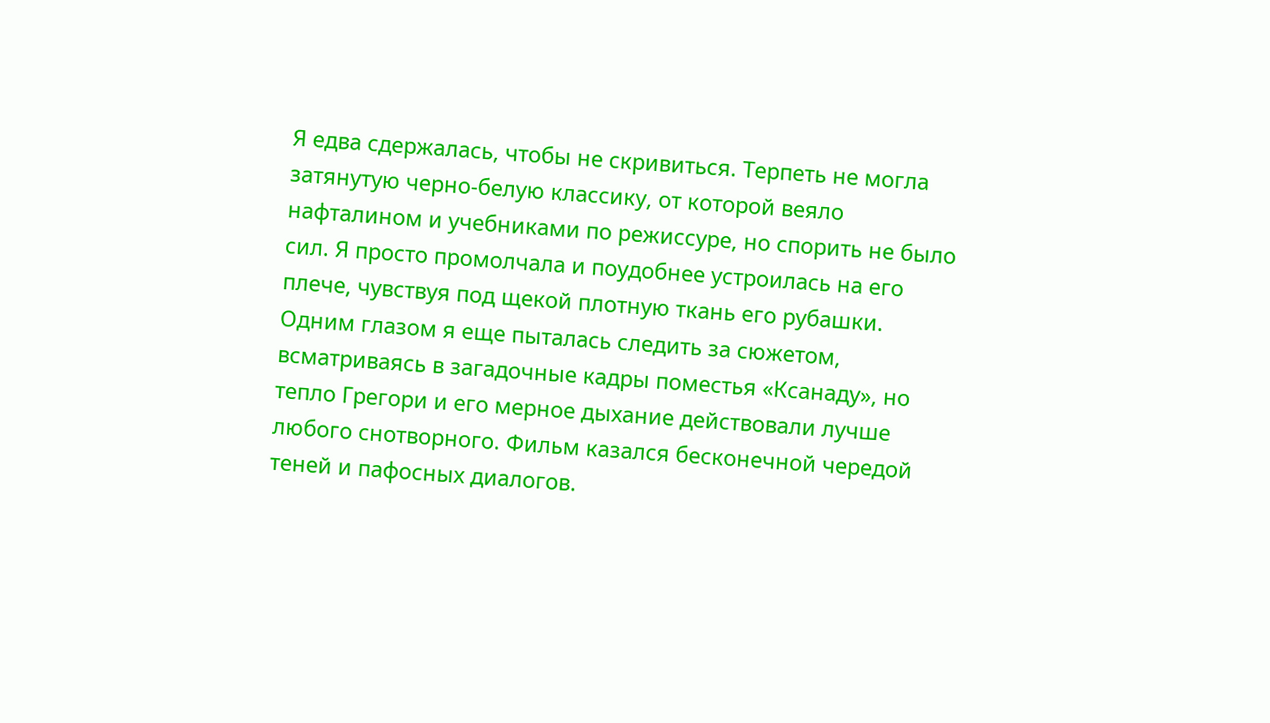Я едва сдержалась, чтобы не скривиться. Терпеть не могла затянутую черно-белую классику, от которой веяло нафталином и учебниками по режиссуре, но спорить не было сил. Я просто промолчала и поудобнее устроилась на его плече, чувствуя под щекой плотную ткань его рубашки.
Одним глазом я еще пыталась следить за сюжетом, всматриваясь в загадочные кадры поместья «Ксанаду», но тепло Грегори и его мерное дыхание действовали лучше любого снотворного. Фильм казался бесконечной чередой теней и пафосных диалогов.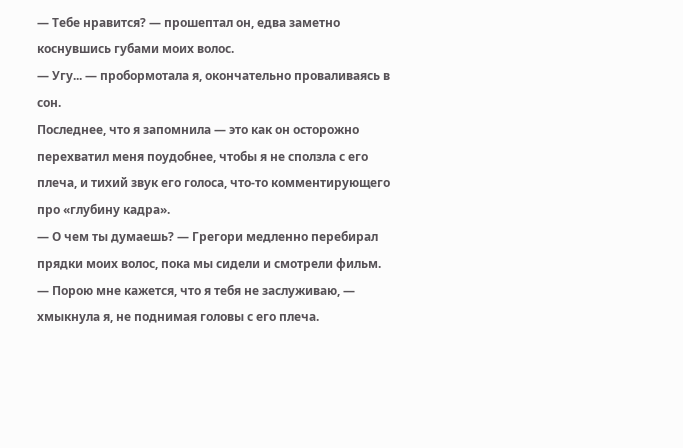— Тебе нравится? — прошептал он, едва заметно коснувшись губами моих волос.
— Угу... — пробормотала я, окончательно проваливаясь в сон.
Последнее, что я запомнила — это как он осторожно перехватил меня поудобнее, чтобы я не сползла с его плеча, и тихий звук его голоса, что-то комментирующего про «глубину кадра».
— О чем ты думаешь? — Грегори медленно перебирал прядки моих волос, пока мы сидели и смотрели фильм.
— Порою мне кажется, что я тебя не заслуживаю, — хмыкнула я, не поднимая головы с его плеча.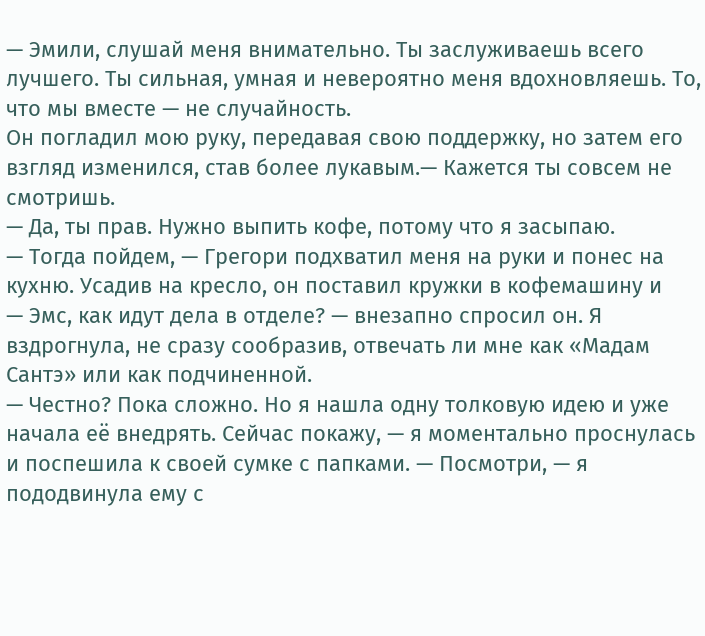— Эмили, слушай меня внимательно. Ты заслуживаешь всего лучшего. Ты сильная, умная и невероятно меня вдохновляешь. То, что мы вместе — не случайность.
Он погладил мою руку, передавая свою поддержку, но затем его взгляд изменился, став более лукавым.— Кажется ты совсем не смотришь.
— Да, ты прав. Нужно выпить кофе, потому что я засыпаю.
— Тогда пойдем, — Грегори подхватил меня на руки и понес на кухню. Усадив на кресло, он поставил кружки в кофемашину и
— Эмс, как идут дела в отделе? — внезапно спросил он. Я вздрогнула, не сразу сообразив, отвечать ли мне как «Мадам Сантэ» или как подчиненной.
— Честно? Пока сложно. Но я нашла одну толковую идею и уже начала её внедрять. Сейчас покажу, — я моментально проснулась и поспешила к своей сумке с папками. — Посмотри, — я пододвинула ему с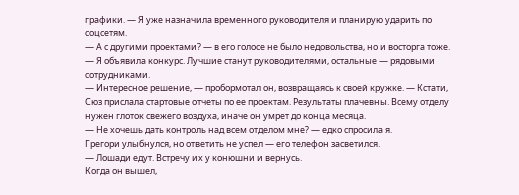графики. — Я уже назначила временного руководителя и планирую ударить по соцсетям.
— А с другими проектами? — в его голосе не было недовольства, но и восторга тоже.
— Я объявила конкурс. Лучшие станут руководителями, остальные — рядовыми сотрудниками.
— Интересное решение, — пробормотал он, возвращаясь к своей кружке. — Кстати, Сюз прислала стартовые отчеты по ее проектам. Результаты плачевны. Всему отделу нужен глоток свежего воздуха, иначе он умрет до конца месяца.
— Не хочешь дать контроль над всем отделом мне? — едко спросила я.
Грегори улыбнулся, но ответить не успел — его телефон засветился.
— Лошади едут. Встречу их у конюшни и вернусь.
Когда он вышел,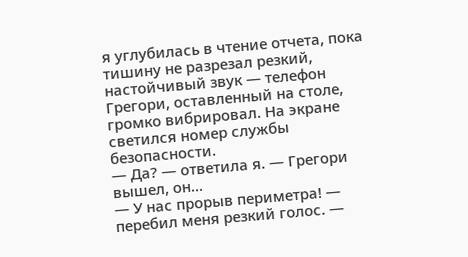я углубилась в чтение отчета, пока тишину не разрезал резкий, настойчивый звук — телефон Грегори, оставленный на столе, громко вибрировал. На экране светился номер службы безопасности.
— Да? — ответила я. — Грегори вышел, он...
— У нас прорыв периметра! — перебил меня резкий голос. —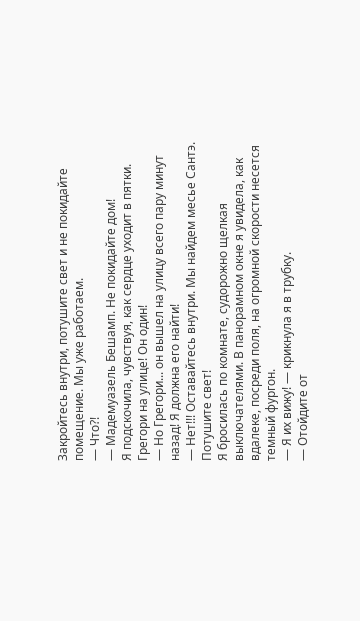Закройтесь внутри, потушите свет и не покидайте помещение. Мы уже работаем.
— Что?!
— Мадемуазель Бешамп. Не покидайте дом!
Я подскочила, чувствуя, как сердце уходит в пятки. Грегори на улице! Он один!
— Но Грегори... он вышел на улицу всего пару минут назад! Я должна его найти!
— Нет!!! Оставайтесь внутри. Мы найдем месье Сантэ. Потушите свет!
Я бросилась по комнате, судорожно щелкая выключателями. В панорамном окне я увидела, как вдалеке, посреди поля, на огромной скорости несется темный фургон.
— Я их вижу! — крикнула я в трубку.
— Отойдите от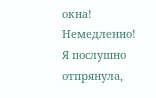окна! Немедленно!
Я послушно отпрянула,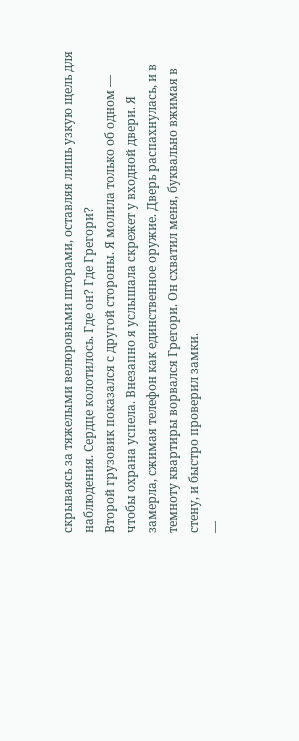скрываясь за тяжелыми велюровыми шторами, оставляя лишь узкую щель для наблюдения. Сердце колотилось. Где он? Где Грегори?
Второй грузовик показался с другой стороны. Я молила только об одном — чтобы охрана успела. Внезапно я услышала скрежет у входной двери. Я замерла, сжимая телефон как единственное оружие. Дверь распахнулась, и в темноту квартиры ворвался Грегори. Он схватил меня, буквально вжимая в стену, и быстро проверил замки.
—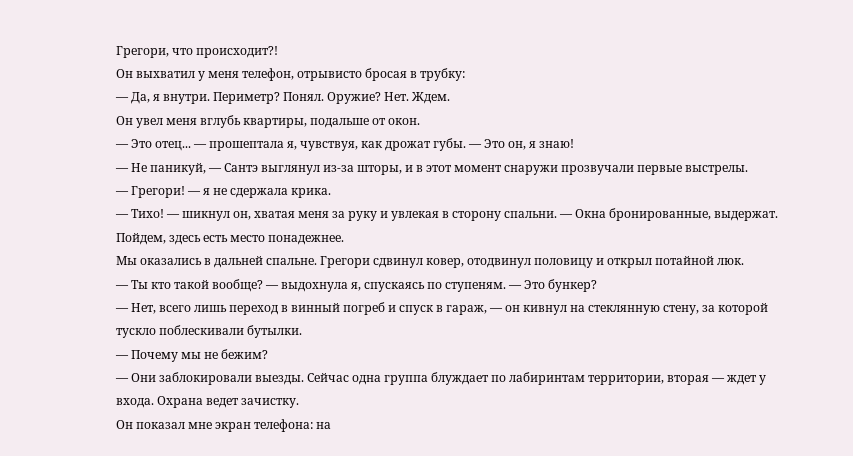Грегори, что происходит?!
Он выхватил у меня телефон, отрывисто бросая в трубку:
— Да, я внутри. Периметр? Понял. Оружие? Нет. Ждем.
Он увел меня вглубь квартиры, подальше от окон.
— Это отец... — прошептала я, чувствуя, как дрожат губы. — Это он, я знаю!
— Не паникуй, — Сантэ выглянул из-за шторы, и в этот момент снаружи прозвучали первые выстрелы.
— Грегори! — я не сдержала крика.
— Тихо! — шикнул он, хватая меня за руку и увлекая в сторону спальни. — Окна бронированные, выдержат. Пойдем, здесь есть место понадежнее.
Мы оказались в дальней спальне. Грегори сдвинул ковер, отодвинул половицу и открыл потайной люк.
— Ты кто такой вообще? — выдохнула я, спускаясь по ступеням. — Это бункер?
— Нет, всего лишь переход в винный погреб и спуск в гараж, — он кивнул на стеклянную стену, за которой тускло поблескивали бутылки.
— Почему мы не бежим?
— Они заблокировали выезды. Сейчас одна группа блуждает по лабиринтам территории, вторая — ждет у входа. Охрана ведет зачистку.
Он показал мне экран телефона: на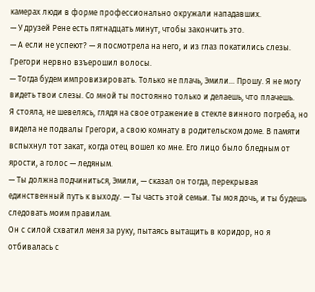камерах люди в форме профессионально окружали нападавших.
— У друзей Рене есть пятнадцать минут, чтобы закончить это.
— А если не успеют? — я посмотрела на него, и из глаз покатились слезы.
Грегори нервно взъерошил волосы.
— Тогда будем импровизировать. Только не плачь, Эмили... Прошу. Я не могу видеть твои слезы. Со мной ты постоянно только и делаешь, что плачешь.
Я стояла, не шевелясь, глядя на свое отражение в стекле винного погреба, но видела не подвалы Грегори, а свою комнату в родительском доме. В памяти вспыхнул тот закат, когда отец вошел ко мне. Его лицо было бледным от ярости, а голос — ледяным.
— Ты должна подчиниться, Эмили, — сказал он тогда, перекрывая единственный путь к выходу. — Ты часть этой семьи. Ты моя дочь, и ты будешь следовать моим правилам.
Он с силой схватил меня за руку, пытаясь вытащить в коридор, но я отбивалась с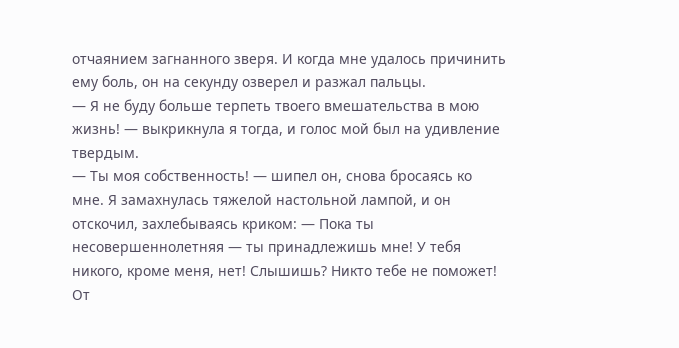отчаянием загнанного зверя. И когда мне удалось причинить ему боль, он на секунду озверел и разжал пальцы.
— Я не буду больше терпеть твоего вмешательства в мою жизнь! — выкрикнула я тогда, и голос мой был на удивление твердым.
— Ты моя собственность! — шипел он, снова бросаясь ко мне. Я замахнулась тяжелой настольной лампой, и он отскочил, захлебываясь криком: — Пока ты несовершеннолетняя — ты принадлежишь мне! У тебя никого, кроме меня, нет! Слышишь? Никто тебе не поможет!
От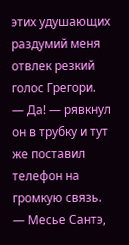этих удушающих раздумий меня отвлек резкий голос Грегори.
— Да! — рявкнул он в трубку и тут же поставил телефон на громкую связь.
— Месье Сантэ,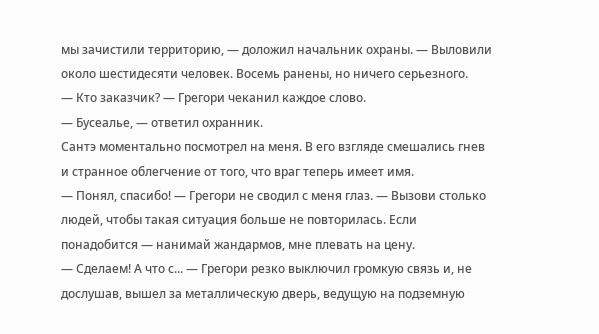мы зачистили территорию, — доложил начальник охраны. — Выловили около шестидесяти человек. Восемь ранены, но ничего серьезного.
— Кто заказчик? — Грегори чеканил каждое слово.
— Бусеалье, — ответил охранник.
Сантэ моментально посмотрел на меня. В его взгляде смешались гнев и странное облегчение от того, что враг теперь имеет имя.
— Понял, спасибо! — Грегори не сводил с меня глаз. — Вызови столько людей, чтобы такая ситуация больше не повторилась. Если понадобится — нанимай жандармов, мне плевать на цену.
— Сделаем! А что с... — Грегори резко выключил громкую связь и, не дослушав, вышел за металлическую дверь, ведущую на подземную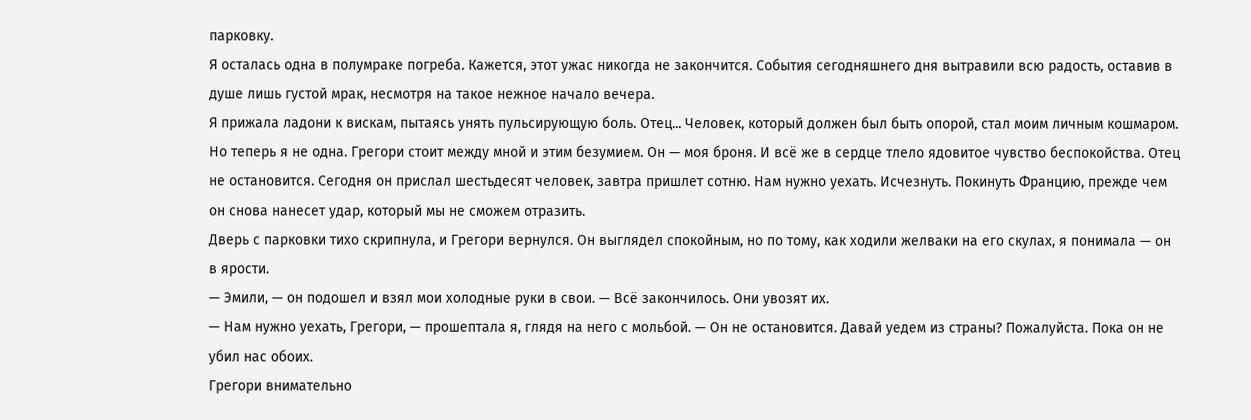парковку.
Я осталась одна в полумраке погреба. Кажется, этот ужас никогда не закончится. События сегодняшнего дня вытравили всю радость, оставив в душе лишь густой мрак, несмотря на такое нежное начало вечера.
Я прижала ладони к вискам, пытаясь унять пульсирующую боль. Отец... Человек, который должен был быть опорой, стал моим личным кошмаром.
Но теперь я не одна. Грегори стоит между мной и этим безумием. Он — моя броня. И всё же в сердце тлело ядовитое чувство беспокойства. Отец не остановится. Сегодня он прислал шестьдесят человек, завтра пришлет сотню. Нам нужно уехать. Исчезнуть. Покинуть Францию, прежде чем он снова нанесет удар, который мы не сможем отразить.
Дверь с парковки тихо скрипнула, и Грегори вернулся. Он выглядел спокойным, но по тому, как ходили желваки на его скулах, я понимала — он в ярости.
— Эмили, — он подошел и взял мои холодные руки в свои. — Всё закончилось. Они увозят их.
— Нам нужно уехать, Грегори, — прошептала я, глядя на него с мольбой. — Он не остановится. Давай уедем из страны? Пожалуйста. Пока он не убил нас обоих.
Грегори внимательно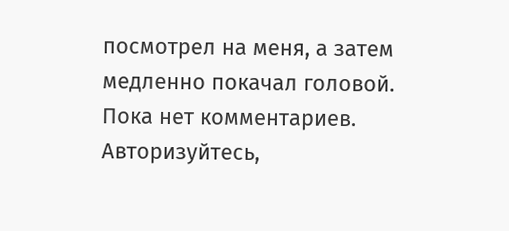посмотрел на меня, а затем медленно покачал головой.
Пока нет комментариев. Авторизуйтесь,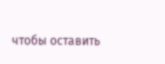чтобы оставить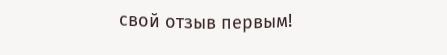свой отзыв первым!